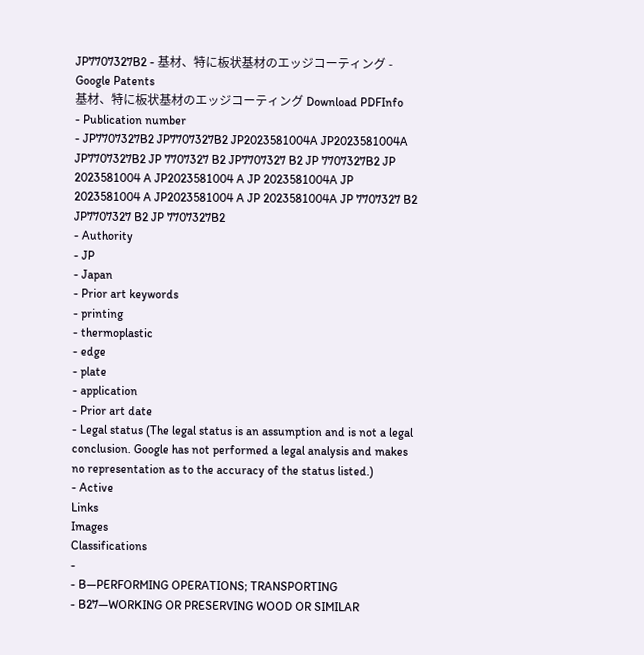JP7707327B2 - 基材、特に板状基材のエッジコーティング - Google Patents
基材、特に板状基材のエッジコーティング Download PDFInfo
- Publication number
- JP7707327B2 JP7707327B2 JP2023581004A JP2023581004A JP7707327B2 JP 7707327 B2 JP7707327 B2 JP 7707327B2 JP 2023581004 A JP2023581004 A JP 2023581004A JP 2023581004 A JP2023581004 A JP 2023581004A JP 7707327 B2 JP7707327 B2 JP 7707327B2
- Authority
- JP
- Japan
- Prior art keywords
- printing
- thermoplastic
- edge
- plate
- application
- Prior art date
- Legal status (The legal status is an assumption and is not a legal conclusion. Google has not performed a legal analysis and makes no representation as to the accuracy of the status listed.)
- Active
Links
Images
Classifications
-
- B—PERFORMING OPERATIONS; TRANSPORTING
- B27—WORKING OR PRESERVING WOOD OR SIMILAR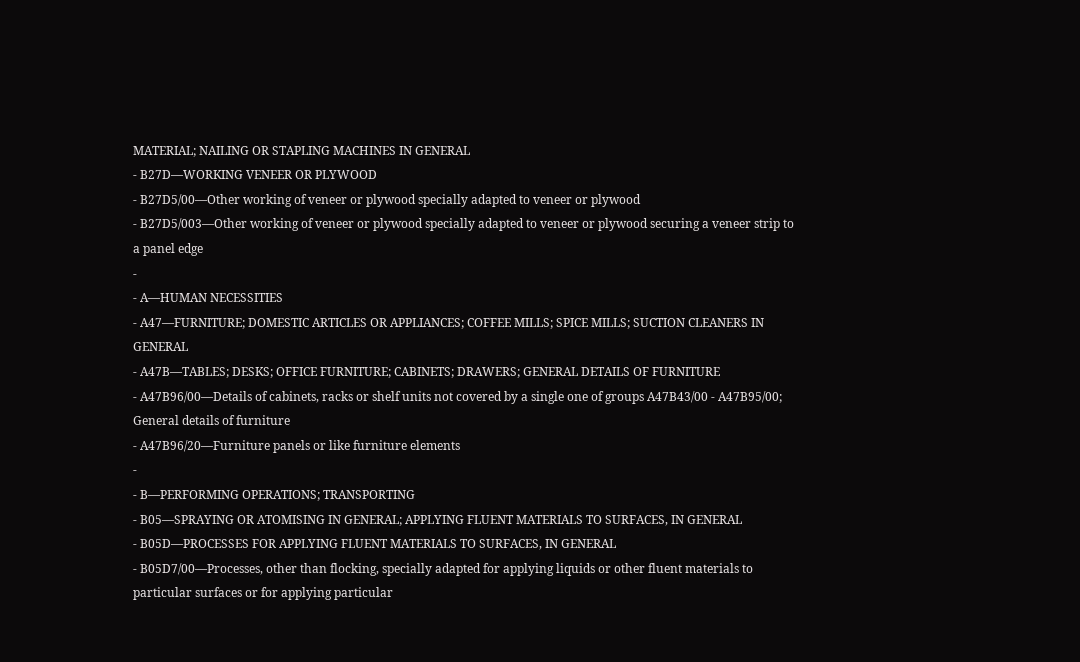MATERIAL; NAILING OR STAPLING MACHINES IN GENERAL
- B27D—WORKING VENEER OR PLYWOOD
- B27D5/00—Other working of veneer or plywood specially adapted to veneer or plywood
- B27D5/003—Other working of veneer or plywood specially adapted to veneer or plywood securing a veneer strip to a panel edge
-
- A—HUMAN NECESSITIES
- A47—FURNITURE; DOMESTIC ARTICLES OR APPLIANCES; COFFEE MILLS; SPICE MILLS; SUCTION CLEANERS IN GENERAL
- A47B—TABLES; DESKS; OFFICE FURNITURE; CABINETS; DRAWERS; GENERAL DETAILS OF FURNITURE
- A47B96/00—Details of cabinets, racks or shelf units not covered by a single one of groups A47B43/00 - A47B95/00; General details of furniture
- A47B96/20—Furniture panels or like furniture elements
-
- B—PERFORMING OPERATIONS; TRANSPORTING
- B05—SPRAYING OR ATOMISING IN GENERAL; APPLYING FLUENT MATERIALS TO SURFACES, IN GENERAL
- B05D—PROCESSES FOR APPLYING FLUENT MATERIALS TO SURFACES, IN GENERAL
- B05D7/00—Processes, other than flocking, specially adapted for applying liquids or other fluent materials to particular surfaces or for applying particular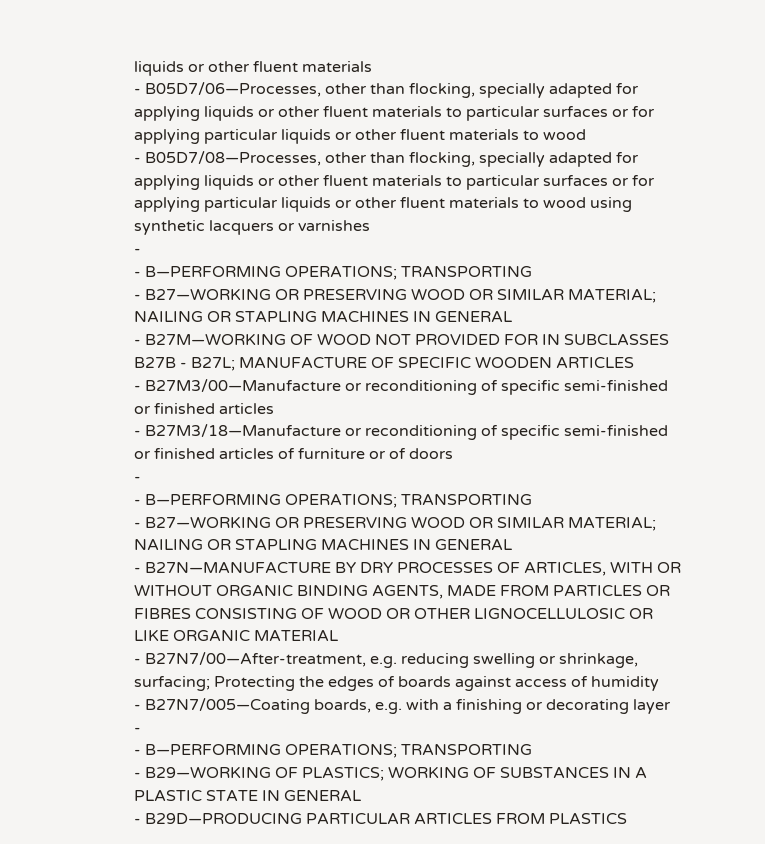liquids or other fluent materials
- B05D7/06—Processes, other than flocking, specially adapted for applying liquids or other fluent materials to particular surfaces or for applying particular liquids or other fluent materials to wood
- B05D7/08—Processes, other than flocking, specially adapted for applying liquids or other fluent materials to particular surfaces or for applying particular liquids or other fluent materials to wood using synthetic lacquers or varnishes
-
- B—PERFORMING OPERATIONS; TRANSPORTING
- B27—WORKING OR PRESERVING WOOD OR SIMILAR MATERIAL; NAILING OR STAPLING MACHINES IN GENERAL
- B27M—WORKING OF WOOD NOT PROVIDED FOR IN SUBCLASSES B27B - B27L; MANUFACTURE OF SPECIFIC WOODEN ARTICLES
- B27M3/00—Manufacture or reconditioning of specific semi-finished or finished articles
- B27M3/18—Manufacture or reconditioning of specific semi-finished or finished articles of furniture or of doors
-
- B—PERFORMING OPERATIONS; TRANSPORTING
- B27—WORKING OR PRESERVING WOOD OR SIMILAR MATERIAL; NAILING OR STAPLING MACHINES IN GENERAL
- B27N—MANUFACTURE BY DRY PROCESSES OF ARTICLES, WITH OR WITHOUT ORGANIC BINDING AGENTS, MADE FROM PARTICLES OR FIBRES CONSISTING OF WOOD OR OTHER LIGNOCELLULOSIC OR LIKE ORGANIC MATERIAL
- B27N7/00—After-treatment, e.g. reducing swelling or shrinkage, surfacing; Protecting the edges of boards against access of humidity
- B27N7/005—Coating boards, e.g. with a finishing or decorating layer
-
- B—PERFORMING OPERATIONS; TRANSPORTING
- B29—WORKING OF PLASTICS; WORKING OF SUBSTANCES IN A PLASTIC STATE IN GENERAL
- B29D—PRODUCING PARTICULAR ARTICLES FROM PLASTICS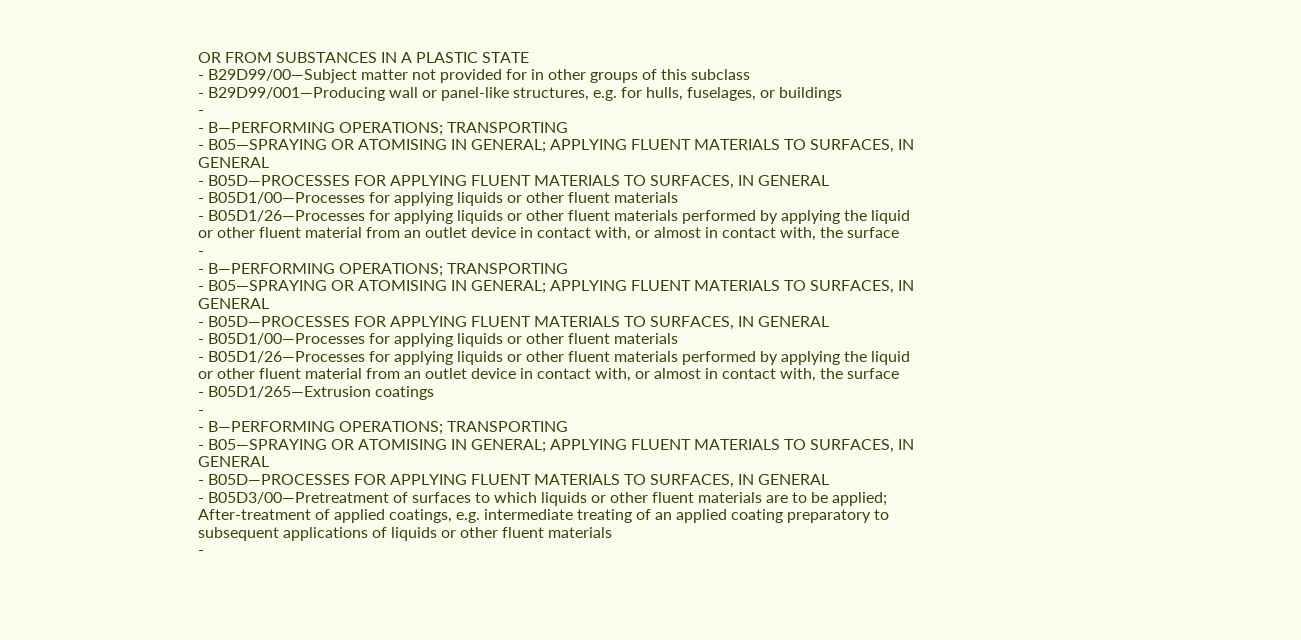OR FROM SUBSTANCES IN A PLASTIC STATE
- B29D99/00—Subject matter not provided for in other groups of this subclass
- B29D99/001—Producing wall or panel-like structures, e.g. for hulls, fuselages, or buildings
-
- B—PERFORMING OPERATIONS; TRANSPORTING
- B05—SPRAYING OR ATOMISING IN GENERAL; APPLYING FLUENT MATERIALS TO SURFACES, IN GENERAL
- B05D—PROCESSES FOR APPLYING FLUENT MATERIALS TO SURFACES, IN GENERAL
- B05D1/00—Processes for applying liquids or other fluent materials
- B05D1/26—Processes for applying liquids or other fluent materials performed by applying the liquid or other fluent material from an outlet device in contact with, or almost in contact with, the surface
-
- B—PERFORMING OPERATIONS; TRANSPORTING
- B05—SPRAYING OR ATOMISING IN GENERAL; APPLYING FLUENT MATERIALS TO SURFACES, IN GENERAL
- B05D—PROCESSES FOR APPLYING FLUENT MATERIALS TO SURFACES, IN GENERAL
- B05D1/00—Processes for applying liquids or other fluent materials
- B05D1/26—Processes for applying liquids or other fluent materials performed by applying the liquid or other fluent material from an outlet device in contact with, or almost in contact with, the surface
- B05D1/265—Extrusion coatings
-
- B—PERFORMING OPERATIONS; TRANSPORTING
- B05—SPRAYING OR ATOMISING IN GENERAL; APPLYING FLUENT MATERIALS TO SURFACES, IN GENERAL
- B05D—PROCESSES FOR APPLYING FLUENT MATERIALS TO SURFACES, IN GENERAL
- B05D3/00—Pretreatment of surfaces to which liquids or other fluent materials are to be applied; After-treatment of applied coatings, e.g. intermediate treating of an applied coating preparatory to subsequent applications of liquids or other fluent materials
-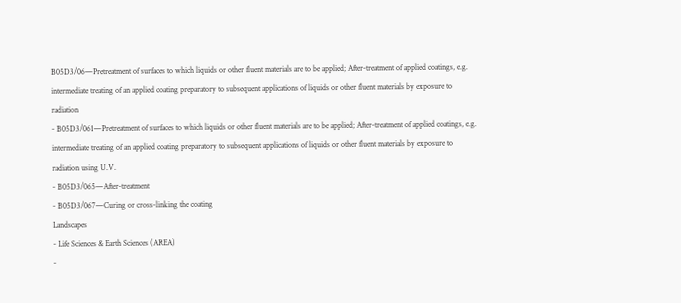B05D3/06—Pretreatment of surfaces to which liquids or other fluent materials are to be applied; After-treatment of applied coatings, e.g. intermediate treating of an applied coating preparatory to subsequent applications of liquids or other fluent materials by exposure to radiation
- B05D3/061—Pretreatment of surfaces to which liquids or other fluent materials are to be applied; After-treatment of applied coatings, e.g. intermediate treating of an applied coating preparatory to subsequent applications of liquids or other fluent materials by exposure to radiation using U.V.
- B05D3/065—After-treatment
- B05D3/067—Curing or cross-linking the coating
Landscapes
- Life Sciences & Earth Sciences (AREA)
-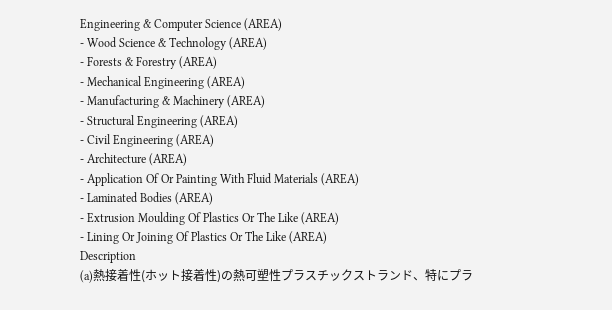Engineering & Computer Science (AREA)
- Wood Science & Technology (AREA)
- Forests & Forestry (AREA)
- Mechanical Engineering (AREA)
- Manufacturing & Machinery (AREA)
- Structural Engineering (AREA)
- Civil Engineering (AREA)
- Architecture (AREA)
- Application Of Or Painting With Fluid Materials (AREA)
- Laminated Bodies (AREA)
- Extrusion Moulding Of Plastics Or The Like (AREA)
- Lining Or Joining Of Plastics Or The Like (AREA)
Description
(a)熱接着性(ホット接着性)の熱可塑性プラスチックストランド、特にプラ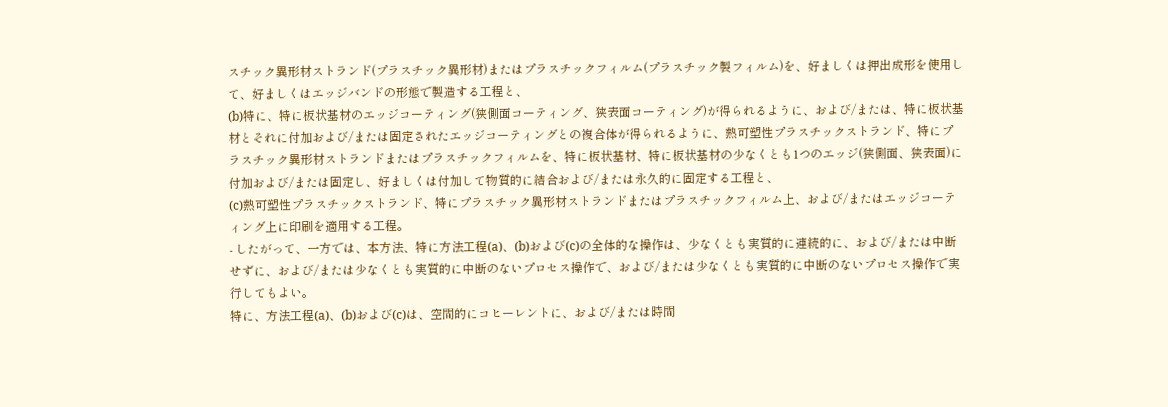スチック異形材ストランド(プラスチック異形材)またはプラスチックフィルム(プラスチック製フィルム)を、好ましくは押出成形を使用して、好ましくはエッジバンドの形態で製造する工程と、
(b)特に、特に板状基材のエッジコーティング(狭側面コーティング、狭表面コーティング)が得られるように、および/または、特に板状基材とそれに付加および/または固定されたエッジコーティングとの複合体が得られるように、熱可塑性プラスチックストランド、特にプラスチック異形材ストランドまたはプラスチックフィルムを、特に板状基材、特に板状基材の少なくとも1つのエッジ(狭側面、狭表面)に付加および/または固定し、好ましくは付加して物質的に結合および/または永久的に固定する工程と、
(c)熱可塑性プラスチックストランド、特にプラスチック異形材ストランドまたはプラスチックフィルム上、および/またはエッジコーティング上に印刷を適用する工程。
- したがって、一方では、本方法、特に方法工程(a)、(b)および(c)の全体的な操作は、少なくとも実質的に連続的に、および/または中断せずに、および/または少なくとも実質的に中断のないプロセス操作で、および/または少なくとも実質的に中断のないプロセス操作で実行してもよい。
特に、方法工程(a)、(b)および(c)は、空間的にコヒーレントに、および/または時間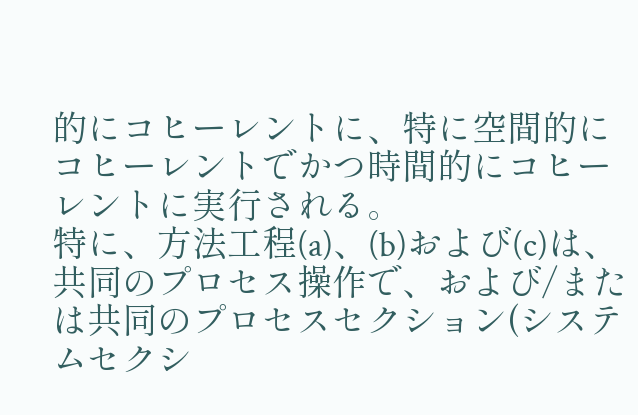的にコヒーレントに、特に空間的にコヒーレントでかつ時間的にコヒーレントに実行される。
特に、方法工程(a)、(b)および(c)は、共同のプロセス操作で、および/または共同のプロセスセクション(システムセクシ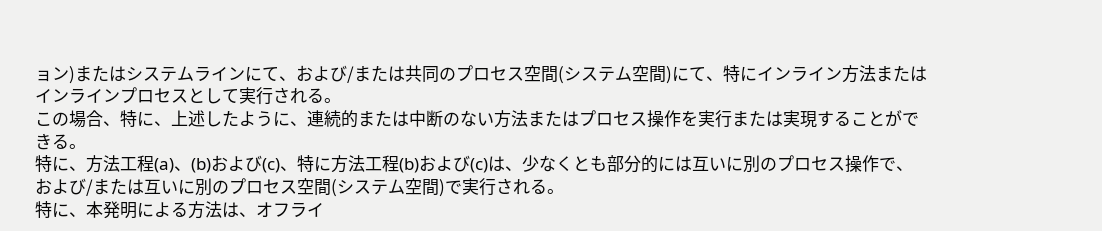ョン)またはシステムラインにて、および/または共同のプロセス空間(システム空間)にて、特にインライン方法またはインラインプロセスとして実行される。
この場合、特に、上述したように、連続的または中断のない方法またはプロセス操作を実行または実現することができる。
特に、方法工程(a)、(b)および(c)、特に方法工程(b)および(c)は、少なくとも部分的には互いに別のプロセス操作で、および/または互いに別のプロセス空間(システム空間)で実行される。
特に、本発明による方法は、オフライ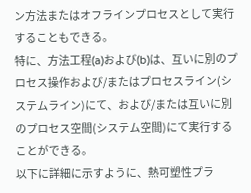ン方法またはオフラインプロセスとして実行することもできる。
特に、方法工程(a)および(b)は、互いに別のプロセス操作および/またはプロセスライン(システムライン)にて、および/または互いに別のプロセス空間(システム空間)にて実行することができる。
以下に詳細に示すように、熱可塑性プラ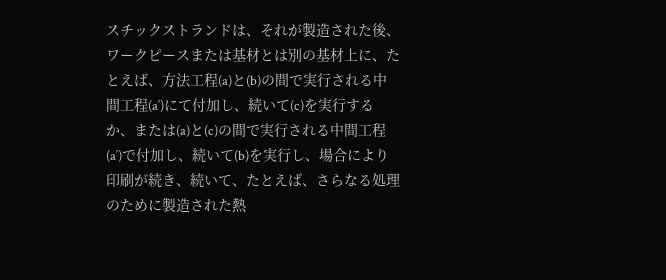スチックストランドは、それが製造された後、ワークピースまたは基材とは別の基材上に、たとえば、方法工程(a)と(b)の間で実行される中間工程(a′)にて付加し、続いて(c)を実行するか、または(a)と(c)の間で実行される中間工程(a′)で付加し、続いて(b)を実行し、場合により印刷が続き、続いて、たとえば、さらなる処理のために製造された熱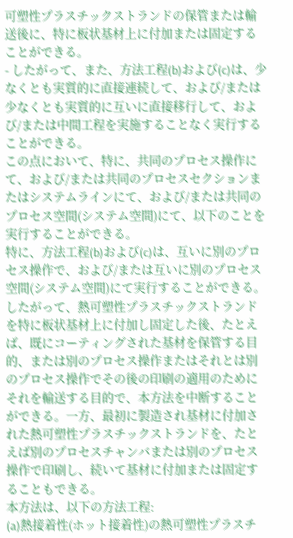可塑性プラスチックストランドの保管または輸送後に、特に板状基材上に付加または固定することができる。
- したがって、また、方法工程(b)および(c)は、少なくとも実質的に直接連続して、および/または少なくとも実質的に互いに直接移行して、および/または中間工程を実施することなく実行することができる。
この点において、特に、共同のプロセス操作にて、および/または共同のプロセスセクションまたはシステムラインにて、および/または共同のプロセス空間(システム空間)にて、以下のことを実行することができる。
特に、方法工程(b)および(c)は、互いに別のプロセス操作で、および/または互いに別のプロセス空間(システム空間)にて実行することができる。
したがって、熱可塑性プラスチックストランドを特に板状基材上に付加し固定した後、たとえば、既にコーティングされた基材を保管する目的、または別のプロセス操作またはそれとは別のプロセス操作でその後の印刷の適用のためにそれを輸送する目的で、本方法を中断することができる。一方、最初に製造され基材に付加された熱可塑性プラスチックストランドを、たとえば別のプロセスチャンバまたは別のプロセス操作で印刷し、続いて基材に付加または固定することもできる。
本方法は、以下の方法工程:
(a)熱接着性(ホット接着性)の熱可塑性プラスチ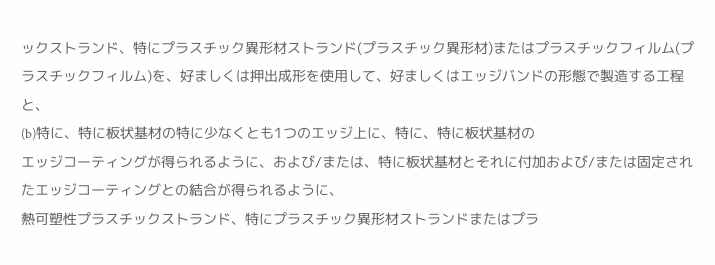ックストランド、特にプラスチック異形材ストランド(プラスチック異形材)またはプラスチックフィルム(プラスチックフィルム)を、好ましくは押出成形を使用して、好ましくはエッジバンドの形態で製造する工程と、
(b)特に、特に板状基材の特に少なくとも1つのエッジ上に、特に、特に板状基材の
エッジコーティングが得られるように、および/または、特に板状基材とそれに付加および/または固定されたエッジコーティングとの結合が得られるように、
熱可塑性プラスチックストランド、特にプラスチック異形材ストランドまたはプラ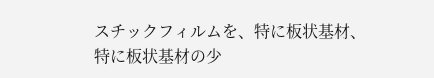スチックフィルムを、特に板状基材、特に板状基材の少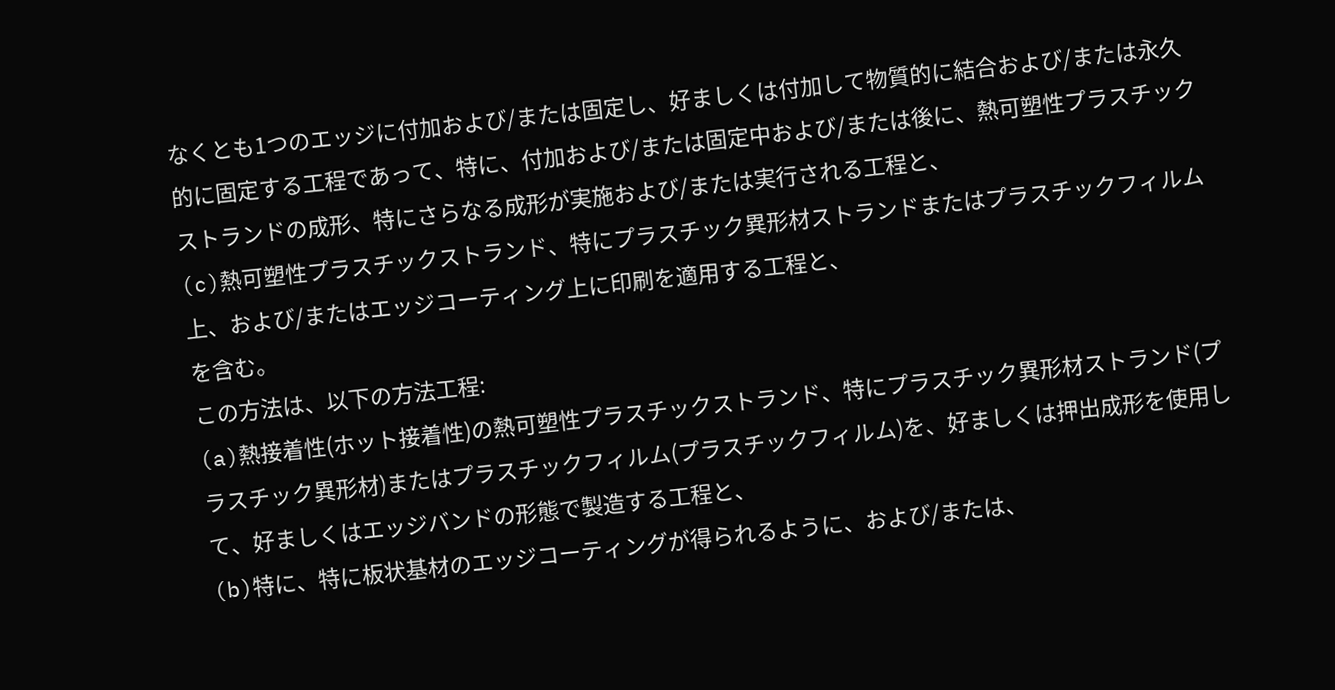なくとも1つのエッジに付加および/または固定し、好ましくは付加して物質的に結合および/または永久的に固定する工程であって、特に、付加および/または固定中および/または後に、熱可塑性プラスチックストランドの成形、特にさらなる成形が実施および/または実行される工程と、
(c)熱可塑性プラスチックストランド、特にプラスチック異形材ストランドまたはプラスチックフィルム上、および/またはエッジコーティング上に印刷を適用する工程と、
を含む。
この方法は、以下の方法工程:
(a)熱接着性(ホット接着性)の熱可塑性プラスチックストランド、特にプラスチック異形材ストランド(プラスチック異形材)またはプラスチックフィルム(プラスチックフィルム)を、好ましくは押出成形を使用して、好ましくはエッジバンドの形態で製造する工程と、
(b)特に、特に板状基材のエッジコーティングが得られるように、および/または、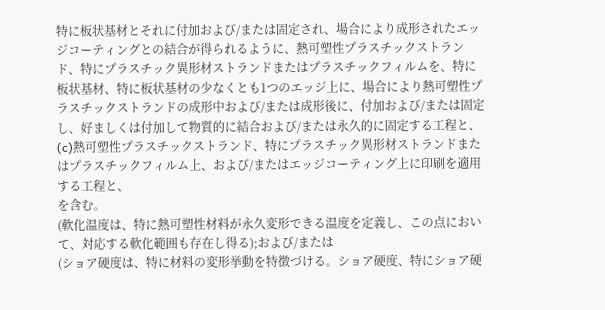特に板状基材とそれに付加および/または固定され、場合により成形されたエッジコーティングとの結合が得られるように、熱可塑性プラスチックストランド、特にプラスチック異形材ストランドまたはプラスチックフィルムを、特に板状基材、特に板状基材の少なくとも1つのエッジ上に、場合により熱可塑性プラスチックストランドの成形中および/または成形後に、付加および/または固定し、好ましくは付加して物質的に結合および/または永久的に固定する工程と、
(c)熱可塑性プラスチックストランド、特にプラスチック異形材ストランドまたはプラスチックフィルム上、および/またはエッジコーティング上に印刷を適用する工程と、
を含む。
(軟化温度は、特に熱可塑性材料が永久変形できる温度を定義し、この点において、対応する軟化範囲も存在し得る);および/または
(ショア硬度は、特に材料の変形挙動を特徴づける。ショア硬度、特にショア硬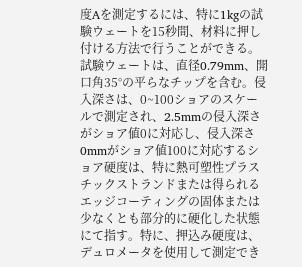度Aを測定するには、特に1kgの試験ウェートを15秒間、材料に押し付ける方法で行うことができる。試験ウェートは、直径0.79mm、開口角35°の平らなチップを含む。侵入深さは、0~100ショアのスケールで測定され、2.5mmの侵入深さがショア値0に対応し、侵入深さ0mmがショア値100に対応するショア硬度は、特に熱可塑性プラスチックストランドまたは得られるエッジコーティングの固体または少なくとも部分的に硬化した状態にて指す。特に、押込み硬度は、デュロメータを使用して測定でき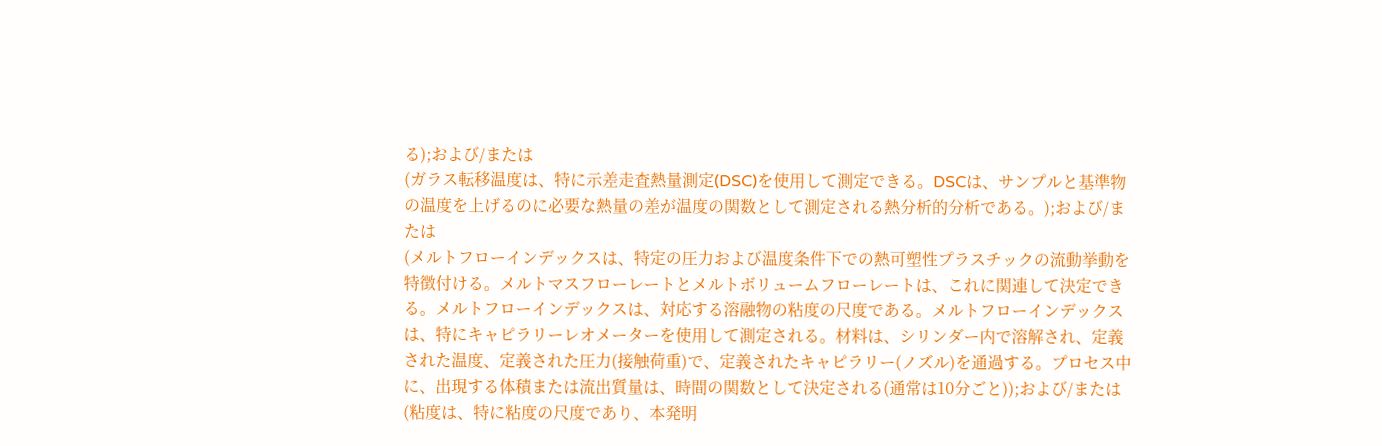る);および/または
(ガラス転移温度は、特に示差走査熱量測定(DSC)を使用して測定できる。DSCは、サンプルと基準物の温度を上げるのに必要な熱量の差が温度の関数として測定される熱分析的分析である。);および/または
(メルトフローインデックスは、特定の圧力および温度条件下での熱可塑性プラスチックの流動挙動を特徴付ける。メルトマスフローレートとメルトボリュームフローレートは、これに関連して決定できる。メルトフローインデックスは、対応する溶融物の粘度の尺度である。メルトフローインデックスは、特にキャピラリーレオメーターを使用して測定される。材料は、シリンダー内で溶解され、定義された温度、定義された圧力(接触荷重)で、定義されたキャピラリー(ノズル)を通過する。プロセス中に、出現する体積または流出質量は、時間の関数として決定される(通常は10分ごと));および/または
(粘度は、特に粘度の尺度であり、本発明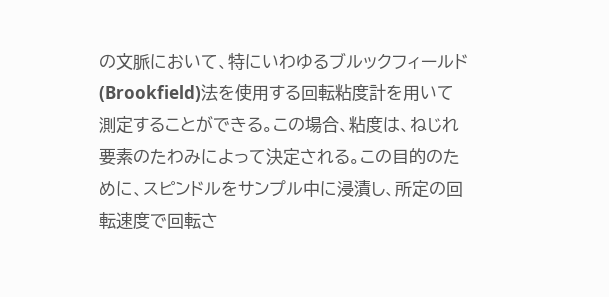の文脈において、特にいわゆるブルックフィールド(Brookfield)法を使用する回転粘度計を用いて測定することができる。この場合、粘度は、ねじれ要素のたわみによって決定される。この目的のために、スピンドルをサンプル中に浸漬し、所定の回転速度で回転さ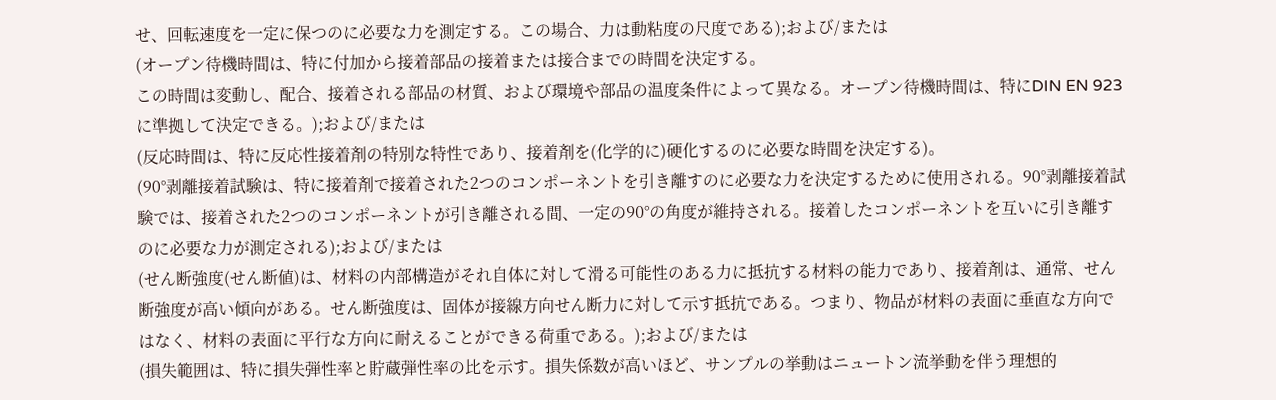せ、回転速度を一定に保つのに必要な力を測定する。この場合、力は動粘度の尺度である);および/または
(オープン待機時間は、特に付加から接着部品の接着または接合までの時間を決定する。
この時間は変動し、配合、接着される部品の材質、および環境や部品の温度条件によって異なる。オープン待機時間は、特にDIN EN 923に準拠して決定できる。);および/または
(反応時間は、特に反応性接着剤の特別な特性であり、接着剤を(化学的に)硬化するのに必要な時間を決定する)。
(90°剥離接着試験は、特に接着剤で接着された2つのコンポーネントを引き離すのに必要な力を決定するために使用される。90°剥離接着試験では、接着された2つのコンポーネントが引き離される間、一定の90°の角度が維持される。接着したコンポーネントを互いに引き離すのに必要な力が測定される);および/または
(せん断強度(せん断値)は、材料の内部構造がそれ自体に対して滑る可能性のある力に抵抗する材料の能力であり、接着剤は、通常、せん断強度が高い傾向がある。せん断強度は、固体が接線方向せん断力に対して示す抵抗である。つまり、物品が材料の表面に垂直な方向ではなく、材料の表面に平行な方向に耐えることができる荷重である。);および/または
(損失範囲は、特に損失弾性率と貯蔵弾性率の比を示す。損失係数が高いほど、サンプルの挙動はニュートン流挙動を伴う理想的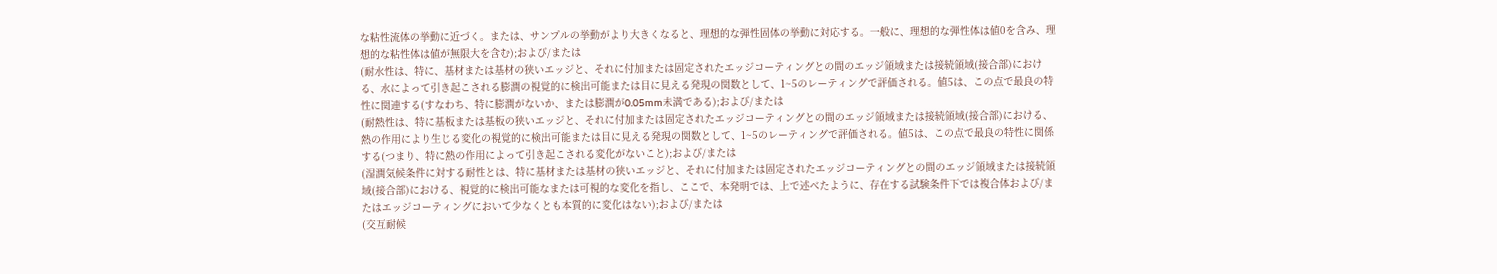な粘性流体の挙動に近づく。または、サンプルの挙動がより大きくなると、理想的な弾性固体の挙動に対応する。一般に、理想的な弾性体は値0を含み、理想的な粘性体は値が無限大を含む);および/または
(耐水性は、特に、基材または基材の狭いエッジと、それに付加または固定されたエッジコーティングとの間のエッジ領域または接続領域(接合部)における、水によって引き起こされる膨潤の視覚的に検出可能または目に見える発現の関数として、1~5のレーティングで評価される。値5は、この点で最良の特性に関連する(すなわち、特に膨潤がないか、または膨潤が0.05mm未満である);および/または
(耐熱性は、特に基板または基板の狭いエッジと、それに付加または固定されたエッジコーティングとの間のエッジ領域または接続領域(接合部)における、熱の作用により生じる変化の視覚的に検出可能または目に見える発現の関数として、1~5のレーティングで評価される。値5は、この点で最良の特性に関係する(つまり、特に熱の作用によって引き起こされる変化がないこと);および/または
(湿潤気候条件に対する耐性とは、特に基材または基材の狭いエッジと、それに付加または固定されたエッジコーティングとの間のエッジ領域または接続領域(接合部)における、視覚的に検出可能なまたは可視的な変化を指し、ここで、本発明では、上で述べたように、存在する試験条件下では複合体および/またはエッジコーティングにおいて少なくとも本質的に変化はない);および/または
(交互耐候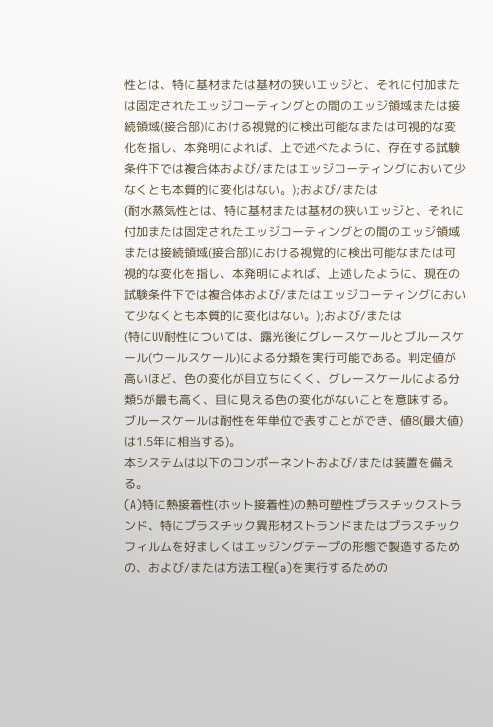性とは、特に基材または基材の狭いエッジと、それに付加または固定されたエッジコーティングとの間のエッジ領域または接続領域(接合部)における視覚的に検出可能なまたは可視的な変化を指し、本発明によれば、上で述べたように、存在する試験条件下では複合体および/またはエッジコーティングにおいて少なくとも本質的に変化はない。);および/または
(耐水蒸気性とは、特に基材または基材の狭いエッジと、それに付加または固定されたエッジコーティングとの間のエッジ領域または接続領域(接合部)における視覚的に検出可能なまたは可視的な変化を指し、本発明によれば、上述したように、現在の試験条件下では複合体および/またはエッジコーティングにおいて少なくとも本質的に変化はない。);および/または
(特にUV耐性については、露光後にグレースケールとブルースケール(ウールスケール)による分類を実行可能である。判定値が高いほど、色の変化が目立ちにくく、グレースケールによる分類5が最も高く、目に見える色の変化がないことを意味する。ブルースケールは耐性を年単位で表すことができ、値8(最大値)は1.5年に相当する)。
本システムは以下のコンポーネントおよび/または装置を備える。
(A)特に熱接着性(ホット接着性)の熱可塑性プラスチックストランド、特にプラスチック異形材ストランドまたはプラスチックフィルムを好ましくはエッジングテープの形態で製造するための、および/または方法工程(a)を実行するための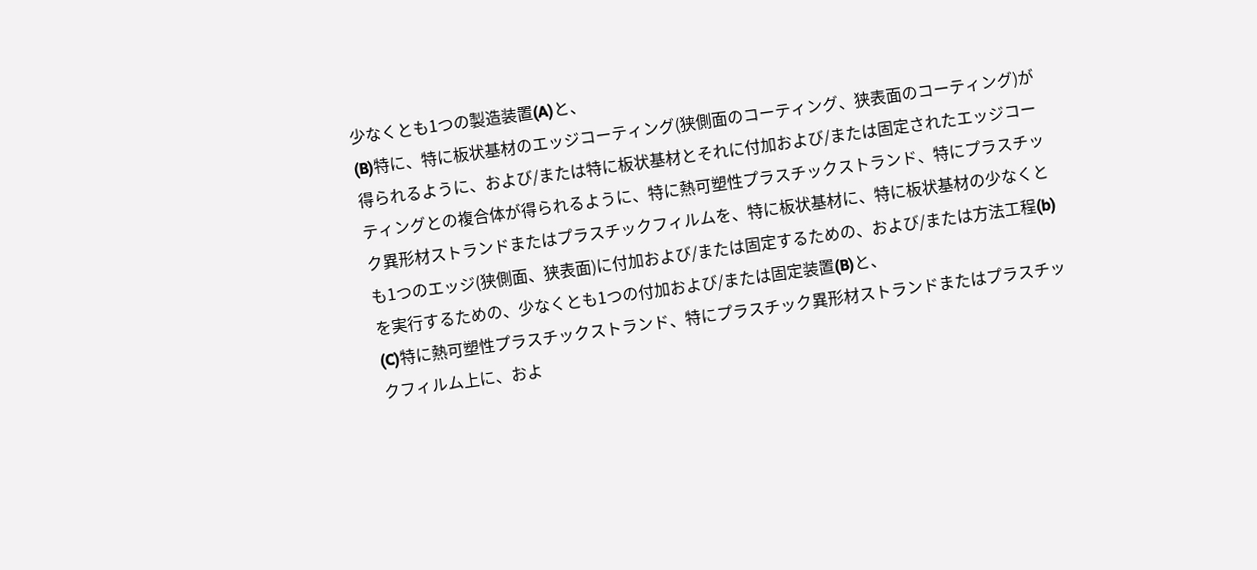少なくとも1つの製造装置(A)と、
(B)特に、特に板状基材のエッジコーティング(狭側面のコーティング、狭表面のコーティング)が得られるように、および/または特に板状基材とそれに付加および/または固定されたエッジコーティングとの複合体が得られるように、特に熱可塑性プラスチックストランド、特にプラスチック異形材ストランドまたはプラスチックフィルムを、特に板状基材に、特に板状基材の少なくとも1つのエッジ(狭側面、狭表面)に付加および/または固定するための、および/または方法工程(b)を実行するための、少なくとも1つの付加および/または固定装置(B)と、
(C)特に熱可塑性プラスチックストランド、特にプラスチック異形材ストランドまたはプラスチックフィルム上に、およ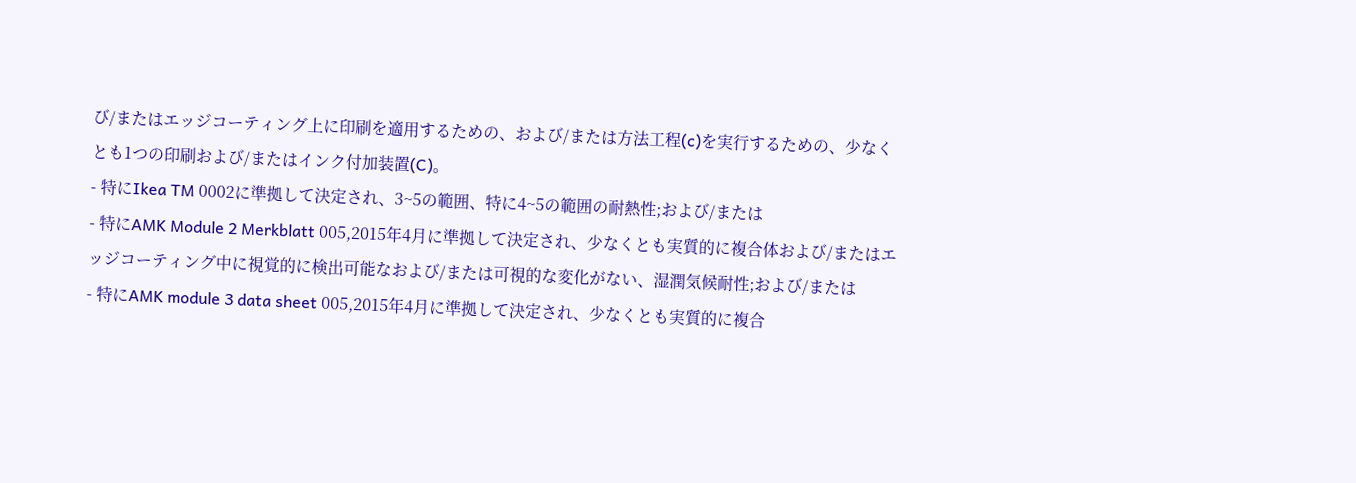び/またはエッジコーティング上に印刷を適用するための、および/または方法工程(c)を実行するための、少なくとも1つの印刷および/またはインク付加装置(C)。
- 特にIkea TM 0002に準拠して決定され、3~5の範囲、特に4~5の範囲の耐熱性;および/または
- 特にAMK Module 2 Merkblatt 005,2015年4月に準拠して決定され、少なくとも実質的に複合体および/またはエッジコーティング中に視覚的に検出可能なおよび/または可視的な変化がない、湿潤気候耐性;および/または
- 特にAMK module 3 data sheet 005,2015年4月に準拠して決定され、少なくとも実質的に複合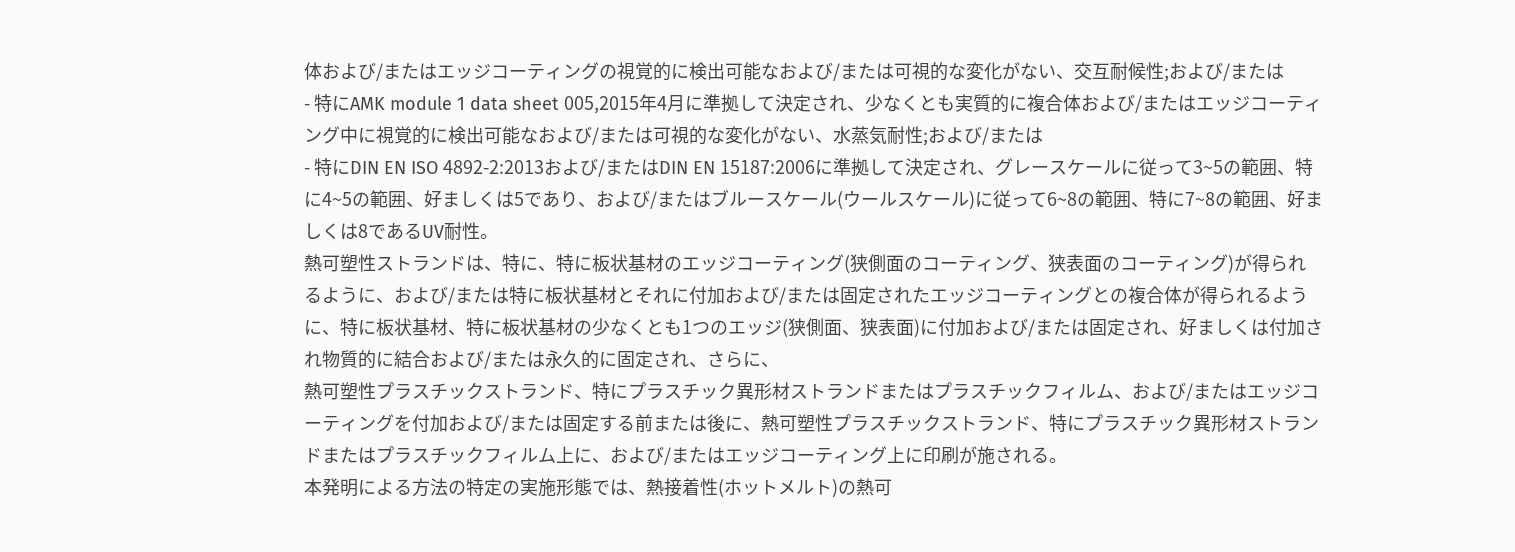体および/またはエッジコーティングの視覚的に検出可能なおよび/または可視的な変化がない、交互耐候性;および/または
- 特にAMK module 1 data sheet 005,2015年4月に準拠して決定され、少なくとも実質的に複合体および/またはエッジコーティング中に視覚的に検出可能なおよび/または可視的な変化がない、水蒸気耐性;および/または
- 特にDIN EN ISO 4892-2:2013および/またはDIN EN 15187:2006に準拠して決定され、グレースケールに従って3~5の範囲、特に4~5の範囲、好ましくは5であり、および/またはブルースケール(ウールスケール)に従って6~8の範囲、特に7~8の範囲、好ましくは8であるUV耐性。
熱可塑性ストランドは、特に、特に板状基材のエッジコーティング(狭側面のコーティング、狭表面のコーティング)が得られるように、および/または特に板状基材とそれに付加および/または固定されたエッジコーティングとの複合体が得られるように、特に板状基材、特に板状基材の少なくとも1つのエッジ(狭側面、狭表面)に付加および/または固定され、好ましくは付加され物質的に結合および/または永久的に固定され、さらに、
熱可塑性プラスチックストランド、特にプラスチック異形材ストランドまたはプラスチックフィルム、および/またはエッジコーティングを付加および/または固定する前または後に、熱可塑性プラスチックストランド、特にプラスチック異形材ストランドまたはプラスチックフィルム上に、および/またはエッジコーティング上に印刷が施される。
本発明による方法の特定の実施形態では、熱接着性(ホットメルト)の熱可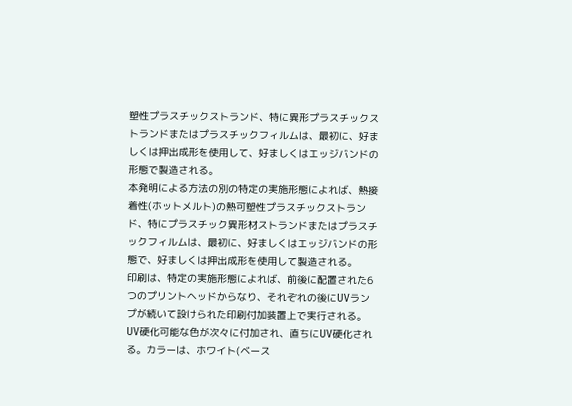塑性プラスチックストランド、特に異形プラスチックストランドまたはプラスチックフィルムは、最初に、好ましくは押出成形を使用して、好ましくはエッジバンドの形態で製造される。
本発明による方法の別の特定の実施形態によれば、熱接着性(ホットメルト)の熱可塑性プラスチックストランド、特にプラスチック異形材ストランドまたはプラスチックフィルムは、最初に、好ましくはエッジバンドの形態で、好ましくは押出成形を使用して製造される。
印刷は、特定の実施形態によれば、前後に配置された6つのプリントヘッドからなり、それぞれの後にUVランプが続いて設けられた印刷付加装置上で実行される。UV硬化可能な色が次々に付加され、直ちにUV硬化される。カラーは、ホワイト(ベース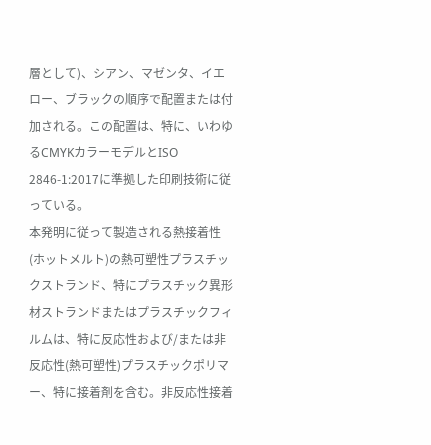層として)、シアン、マゼンタ、イエロー、ブラックの順序で配置または付加される。この配置は、特に、いわゆるCMYKカラーモデルとISO 2846-1:2017に準拠した印刷技術に従っている。
本発明に従って製造される熱接着性(ホットメルト)の熱可塑性プラスチックストランド、特にプラスチック異形材ストランドまたはプラスチックフィルムは、特に反応性および/または非反応性(熱可塑性)プラスチックポリマー、特に接着剤を含む。非反応性接着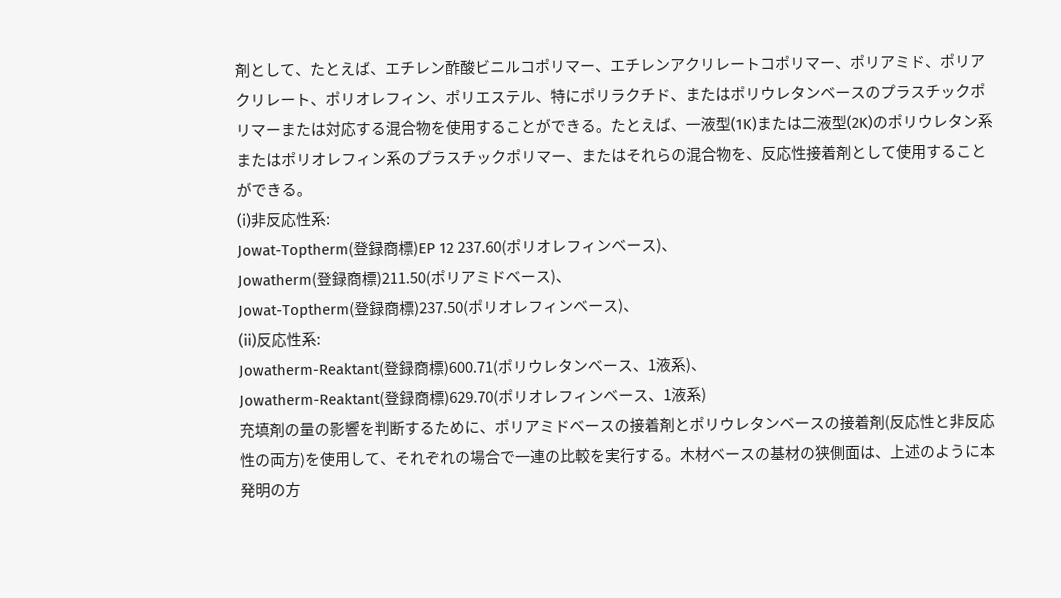剤として、たとえば、エチレン酢酸ビニルコポリマー、エチレンアクリレートコポリマー、ポリアミド、ポリアクリレート、ポリオレフィン、ポリエステル、特にポリラクチド、またはポリウレタンベースのプラスチックポリマーまたは対応する混合物を使用することができる。たとえば、一液型(1K)または二液型(2K)のポリウレタン系またはポリオレフィン系のプラスチックポリマー、またはそれらの混合物を、反応性接着剤として使用することができる。
(i)非反応性系:
Jowat-Toptherm(登録商標)EP 12 237.60(ポリオレフィンベース)、
Jowatherm(登録商標)211.50(ポリアミドベース)、
Jowat-Toptherm(登録商標)237.50(ポリオレフィンベース)、
(ii)反応性系:
Jowatherm-Reaktant(登録商標)600.71(ポリウレタンベース、1液系)、
Jowatherm-Reaktant(登録商標)629.70(ポリオレフィンベース、1液系)
充填剤の量の影響を判断するために、ポリアミドベースの接着剤とポリウレタンベースの接着剤(反応性と非反応性の両方)を使用して、それぞれの場合で一連の比較を実行する。木材ベースの基材の狭側面は、上述のように本発明の方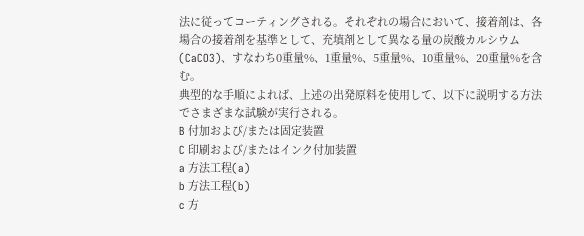法に従ってコーティングされる。それぞれの場合において、接着剤は、各場合の接着剤を基準として、充填剤として異なる量の炭酸カルシウム(CaCO3)、すなわち0重量%、1重量%、5重量%、10重量%、20重量%を含む。
典型的な手順によれば、上述の出発原料を使用して、以下に説明する方法でさまざまな試験が実行される。
B 付加および/または固定装置
C 印刷および/またはインク付加装置
a 方法工程(a)
b 方法工程(b)
c 方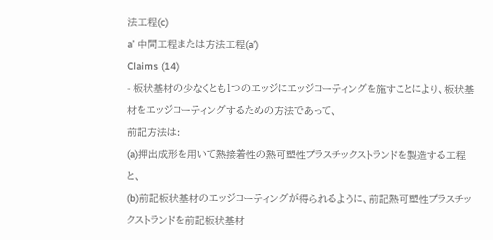法工程(c)
a’ 中間工程または方法工程(a’)
Claims (14)
- 板状基材の少なくとも1つのエッジにエッジコーティングを施すことにより、板状基材をエッジコーティングするための方法であって、
前記方法は:
(a)押出成形を用いて熱接着性の熱可塑性プラスチックストランドを製造する工程と、
(b)前記板状基材のエッジコーティングが得られるように、前記熱可塑性プラスチックストランドを前記板状基材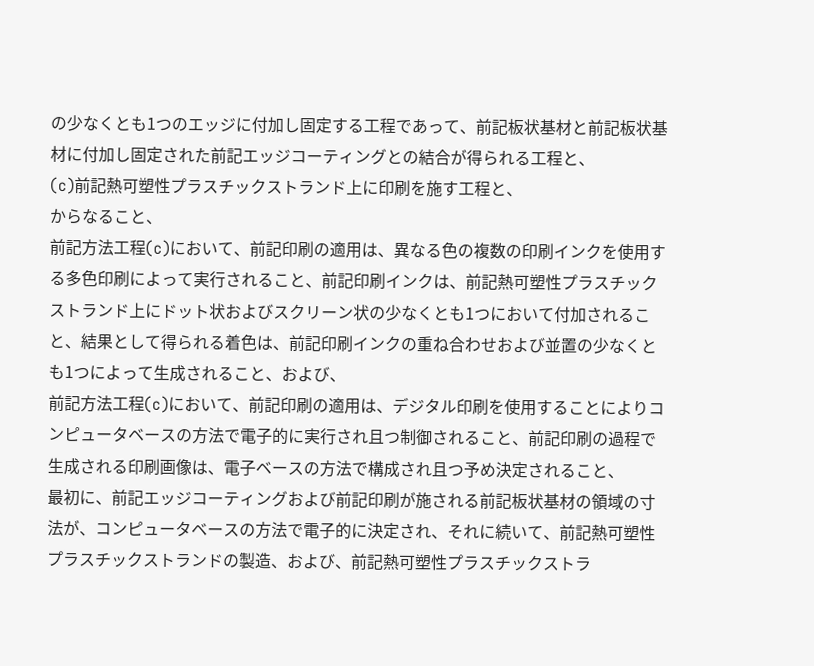の少なくとも1つのエッジに付加し固定する工程であって、前記板状基材と前記板状基材に付加し固定された前記エッジコーティングとの結合が得られる工程と、
(c)前記熱可塑性プラスチックストランド上に印刷を施す工程と、
からなること、
前記方法工程(c)において、前記印刷の適用は、異なる色の複数の印刷インクを使用する多色印刷によって実行されること、前記印刷インクは、前記熱可塑性プラスチックストランド上にドット状およびスクリーン状の少なくとも1つにおいて付加されること、結果として得られる着色は、前記印刷インクの重ね合わせおよび並置の少なくとも1つによって生成されること、および、
前記方法工程(c)において、前記印刷の適用は、デジタル印刷を使用することによりコンピュータベースの方法で電子的に実行され且つ制御されること、前記印刷の過程で生成される印刷画像は、電子ベースの方法で構成され且つ予め決定されること、
最初に、前記エッジコーティングおよび前記印刷が施される前記板状基材の領域の寸法が、コンピュータベースの方法で電子的に決定され、それに続いて、前記熱可塑性プラスチックストランドの製造、および、前記熱可塑性プラスチックストラ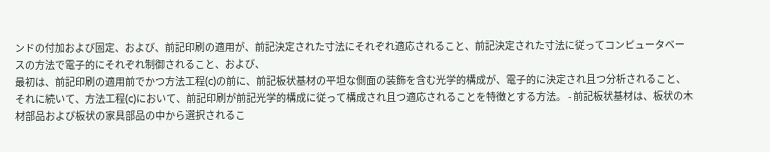ンドの付加および固定、および、前記印刷の適用が、前記決定された寸法にそれぞれ適応されること、前記決定された寸法に従ってコンピュータベースの方法で電子的にそれぞれ制御されること、および、
最初は、前記印刷の適用前でかつ方法工程(c)の前に、前記板状基材の平坦な側面の装飾を含む光学的構成が、電子的に決定され且つ分析されること、それに続いて、方法工程(c)において、前記印刷が前記光学的構成に従って構成され且つ適応されることを特徴とする方法。 - 前記板状基材は、板状の木材部品および板状の家具部品の中から選択されるこ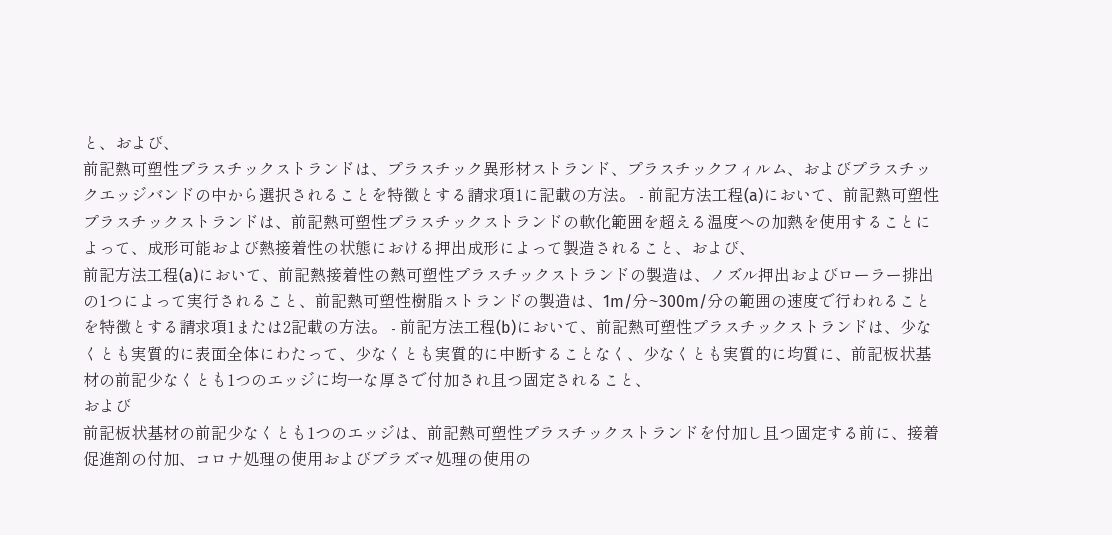と、および、
前記熱可塑性プラスチックストランドは、プラスチック異形材ストランド、プラスチックフィルム、およびプラスチックエッジバンドの中から選択されることを特徴とする請求項1に記載の方法。 - 前記方法工程(a)において、前記熱可塑性プラスチックストランドは、前記熱可塑性プラスチックストランドの軟化範囲を超える温度への加熱を使用することによって、成形可能および熱接着性の状態における押出成形によって製造されること、および、
前記方法工程(a)において、前記熱接着性の熱可塑性プラスチックストランドの製造は、ノズル押出およびローラー排出の1つによって実行されること、前記熱可塑性樹脂ストランドの製造は、1m/分~300m/分の範囲の速度で行われることを特徴とする請求項1または2記載の方法。 - 前記方法工程(b)において、前記熱可塑性プラスチックストランドは、少なくとも実質的に表面全体にわたって、少なくとも実質的に中断することなく、少なくとも実質的に均質に、前記板状基材の前記少なくとも1つのエッジに均一な厚さで付加され且つ固定されること、
および
前記板状基材の前記少なくとも1つのエッジは、前記熱可塑性プラスチックストランドを付加し且つ固定する前に、接着促進剤の付加、コロナ処理の使用およびプラズマ処理の使用の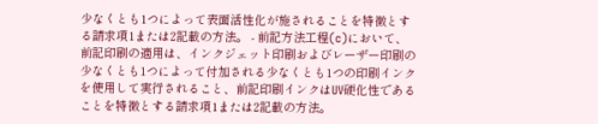少なくとも1つによって表面活性化が施されることを特徴とする請求項1または2記載の方法。 - 前記方法工程(c)において、前記印刷の適用は、インクジェット印刷およびレーザー印刷の少なくとも1つによって付加される少なくとも1つの印刷インクを使用して実行されること、前記印刷インクはUV硬化性であることを特徴とする請求項1または2記載の方法。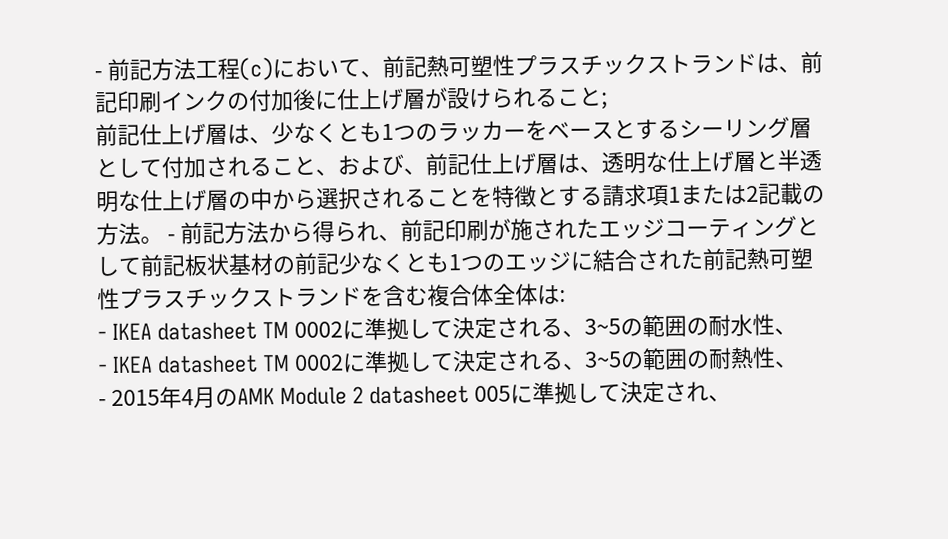- 前記方法工程(c)において、前記熱可塑性プラスチックストランドは、前記印刷インクの付加後に仕上げ層が設けられること;
前記仕上げ層は、少なくとも1つのラッカーをベースとするシーリング層として付加されること、および、前記仕上げ層は、透明な仕上げ層と半透明な仕上げ層の中から選択されることを特徴とする請求項1または2記載の方法。 - 前記方法から得られ、前記印刷が施されたエッジコーティングとして前記板状基材の前記少なくとも1つのエッジに結合された前記熱可塑性プラスチックストランドを含む複合体全体は:
- IKEA datasheet TM 0002に準拠して決定される、3~5の範囲の耐水性、
- IKEA datasheet TM 0002に準拠して決定される、3~5の範囲の耐熱性、
- 2015年4月のAMK Module 2 datasheet 005に準拠して決定され、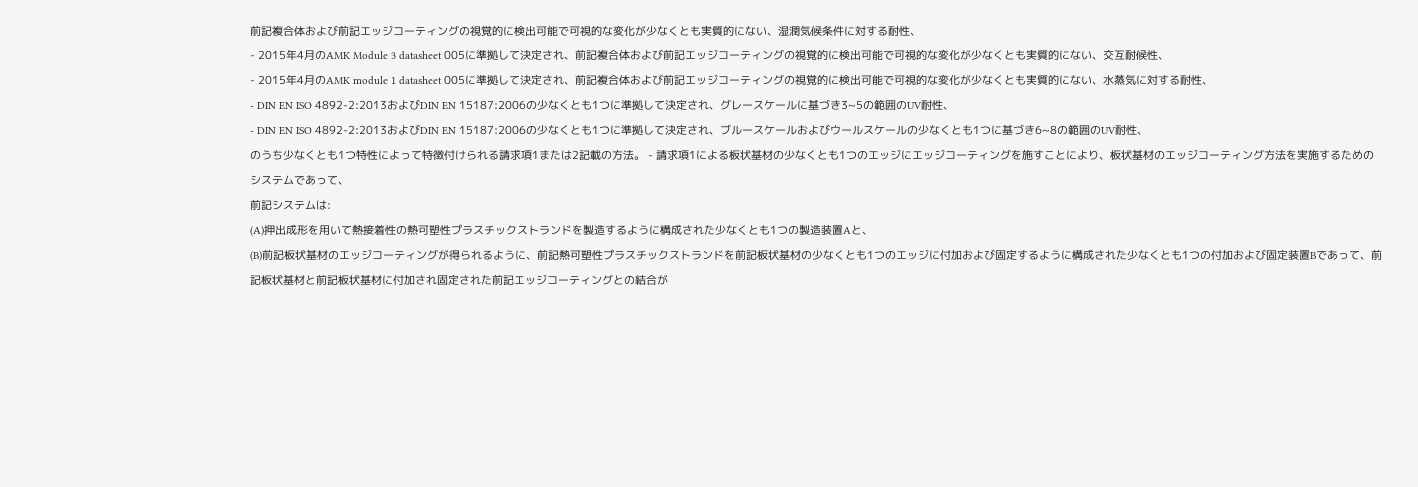前記複合体および前記エッジコーティングの視覚的に検出可能で可視的な変化が少なくとも実質的にない、湿潤気候条件に対する耐性、
- 2015年4月のAMK Module 3 datasheet 005に準拠して決定され、前記複合体および前記エッジコーティングの視覚的に検出可能で可視的な変化が少なくとも実質的にない、交互耐候性、
- 2015年4月のAMK module 1 datasheet 005に準拠して決定され、前記複合体および前記エッジコーティングの視覚的に検出可能で可視的な変化が少なくとも実質的にない、水蒸気に対する耐性、
- DIN EN ISO 4892-2:2013およびDIN EN 15187:2006の少なくとも1つに準拠して決定され、グレースケールに基づき3~5の範囲のUV耐性、
- DIN EN ISO 4892-2:2013およびDIN EN 15187:2006の少なくとも1つに準拠して決定され、ブルースケールおよびウールスケールの少なくとも1つに基づき6~8の範囲のUV耐性、
のうち少なくとも1つ特性によって特徴付けられる請求項1または2記載の方法。 - 請求項1による板状基材の少なくとも1つのエッジにエッジコーティングを施すことにより、板状基材のエッジコーティング方法を実施するためのシステムであって、
前記システムは:
(A)押出成形を用いて熱接着性の熱可塑性プラスチックストランドを製造するように構成された少なくとも1つの製造装置Aと、
(B)前記板状基材のエッジコーティングが得られるように、前記熱可塑性プラスチックストランドを前記板状基材の少なくとも1つのエッジに付加および固定するように構成された少なくとも1つの付加および固定装置Bであって、前記板状基材と前記板状基材に付加され固定された前記エッジコーティングとの結合が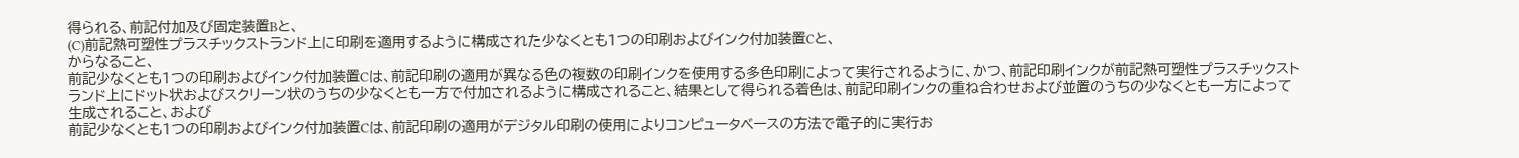得られる、前記付加及び固定装置Bと、
(C)前記熱可塑性プラスチックストランド上に印刷を適用するように構成された少なくとも1つの印刷およびインク付加装置Cと、
からなること、
前記少なくとも1つの印刷およびインク付加装置Cは、前記印刷の適用が異なる色の複数の印刷インクを使用する多色印刷によって実行されるように、かつ、前記印刷インクが前記熱可塑性プラスチックストランド上にドット状およびスクリーン状のうちの少なくとも一方で付加されるように構成されること、結果として得られる着色は、前記印刷インクの重ね合わせおよび並置のうちの少なくとも一方によって生成されること、および
前記少なくとも1つの印刷およびインク付加装置Cは、前記印刷の適用がデジタル印刷の使用によりコンピュータベースの方法で電子的に実行お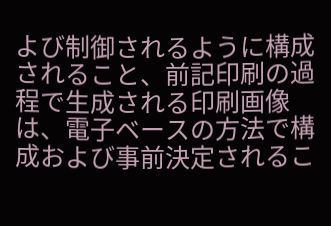よび制御されるように構成されること、前記印刷の過程で生成される印刷画像は、電子ベースの方法で構成および事前決定されるこ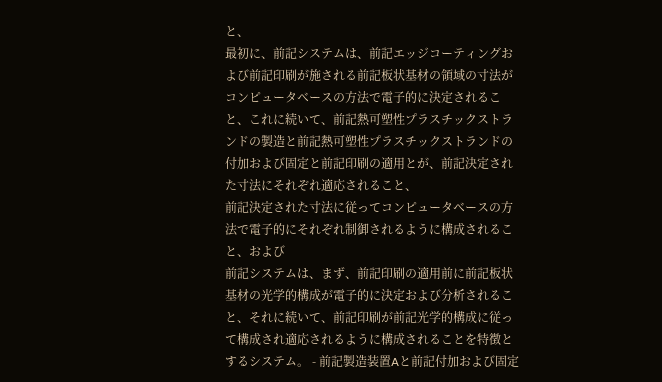と、
最初に、前記システムは、前記エッジコーティングおよび前記印刷が施される前記板状基材の領域の寸法がコンピュータベースの方法で電子的に決定されること、これに続いて、前記熱可塑性プラスチックストランドの製造と前記熱可塑性プラスチックストランドの付加および固定と前記印刷の適用とが、前記決定された寸法にそれぞれ適応されること、
前記決定された寸法に従ってコンピュータベースの方法で電子的にそれぞれ制御されるように構成されること、および
前記システムは、まず、前記印刷の適用前に前記板状基材の光学的構成が電子的に決定および分析されること、それに続いて、前記印刷が前記光学的構成に従って構成され適応されるように構成されることを特徴とするシステム。 - 前記製造装置Aと前記付加および固定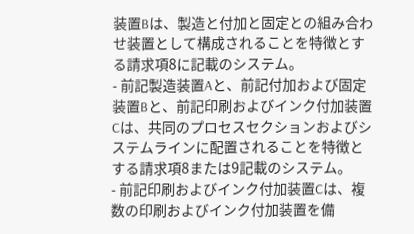装置Bは、製造と付加と固定との組み合わせ装置として構成されることを特徴とする請求項8に記載のシステム。
- 前記製造装置Aと、前記付加および固定装置Bと、前記印刷およびインク付加装置Cは、共同のプロセスセクションおよびシステムラインに配置されることを特徴とする請求項8または9記載のシステム。
- 前記印刷およびインク付加装置Cは、複数の印刷およびインク付加装置を備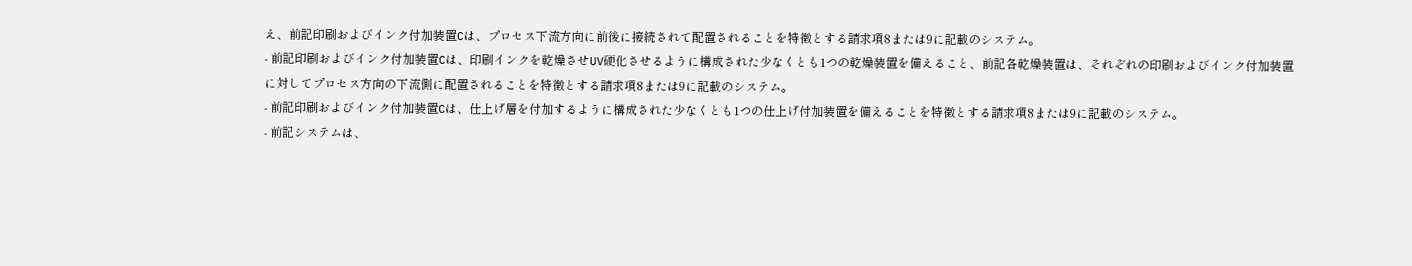え、前記印刷およびインク付加装置Cは、プロセス下流方向に前後に接続されて配置されることを特徴とする請求項8または9に記載のシステム。
- 前記印刷およびインク付加装置Cは、印刷インクを乾燥させUV硬化させるように構成された少なくとも1つの乾燥装置を備えること、前記各乾燥装置は、それぞれの印刷およびインク付加装置に対してプロセス方向の下流側に配置されることを特徴とする請求項8または9に記載のシステム。
- 前記印刷およびインク付加装置Cは、仕上げ層を付加するように構成された少なくとも1つの仕上げ付加装置を備えることを特徴とする請求項8または9に記載のシステム。
- 前記システムは、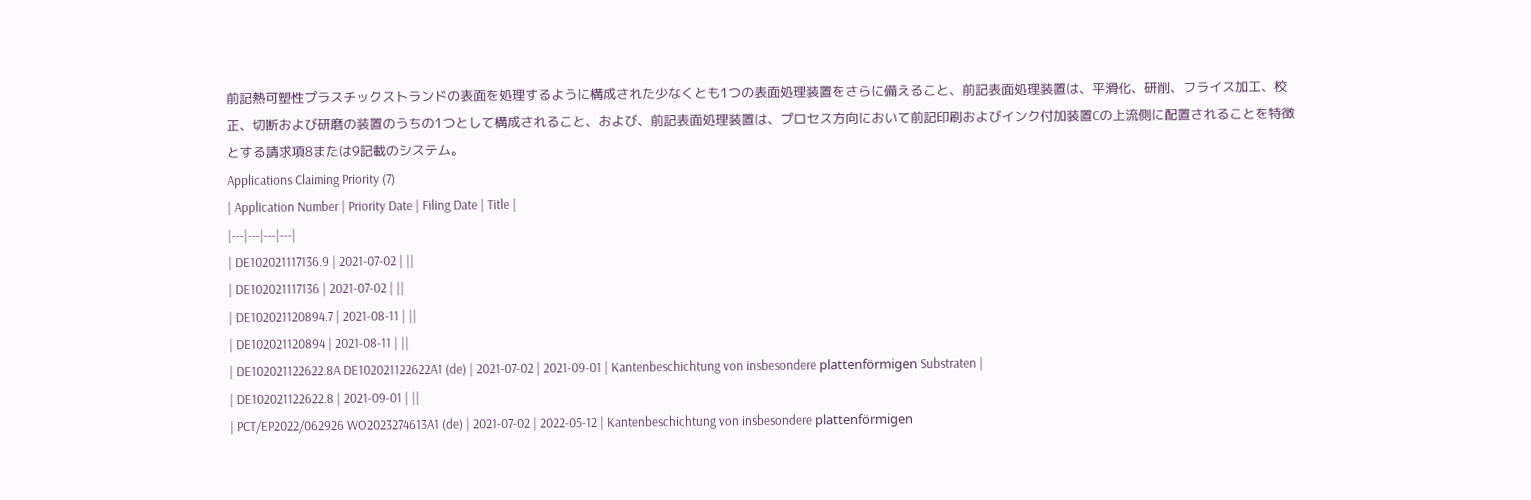前記熱可塑性プラスチックストランドの表面を処理するように構成された少なくとも1つの表面処理装置をさらに備えること、前記表面処理装置は、平滑化、研削、フライス加工、校正、切断および研磨の装置のうちの1つとして構成されること、および、前記表面処理装置は、プロセス方向において前記印刷およびインク付加装置Cの上流側に配置されることを特徴とする請求項8または9記載のシステム。
Applications Claiming Priority (7)
| Application Number | Priority Date | Filing Date | Title |
|---|---|---|---|
| DE102021117136.9 | 2021-07-02 | ||
| DE102021117136 | 2021-07-02 | ||
| DE102021120894.7 | 2021-08-11 | ||
| DE102021120894 | 2021-08-11 | ||
| DE102021122622.8A DE102021122622A1 (de) | 2021-07-02 | 2021-09-01 | Kantenbeschichtung von insbesondere plattenförmigen Substraten |
| DE102021122622.8 | 2021-09-01 | ||
| PCT/EP2022/062926 WO2023274613A1 (de) | 2021-07-02 | 2022-05-12 | Kantenbeschichtung von insbesondere plattenförmigen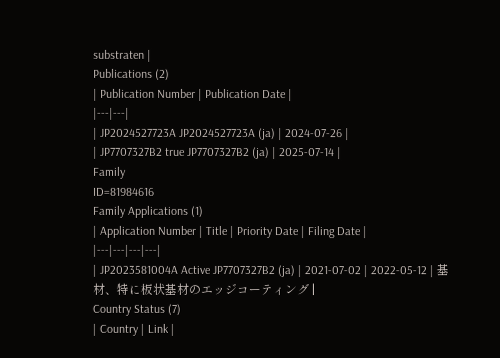substraten |
Publications (2)
| Publication Number | Publication Date |
|---|---|
| JP2024527723A JP2024527723A (ja) | 2024-07-26 |
| JP7707327B2 true JP7707327B2 (ja) | 2025-07-14 |
Family
ID=81984616
Family Applications (1)
| Application Number | Title | Priority Date | Filing Date |
|---|---|---|---|
| JP2023581004A Active JP7707327B2 (ja) | 2021-07-02 | 2022-05-12 | 基材、特に板状基材のエッジコーティング |
Country Status (7)
| Country | Link |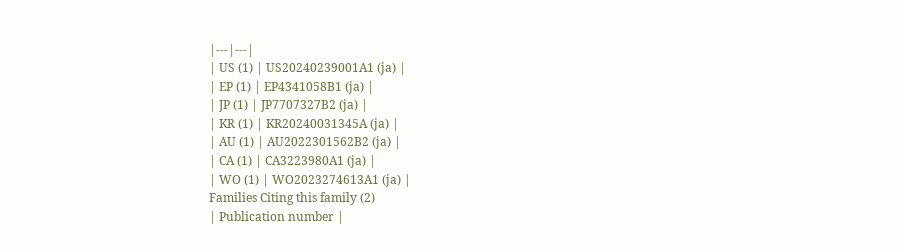|---|---|
| US (1) | US20240239001A1 (ja) |
| EP (1) | EP4341058B1 (ja) |
| JP (1) | JP7707327B2 (ja) |
| KR (1) | KR20240031345A (ja) |
| AU (1) | AU2022301562B2 (ja) |
| CA (1) | CA3223980A1 (ja) |
| WO (1) | WO2023274613A1 (ja) |
Families Citing this family (2)
| Publication number |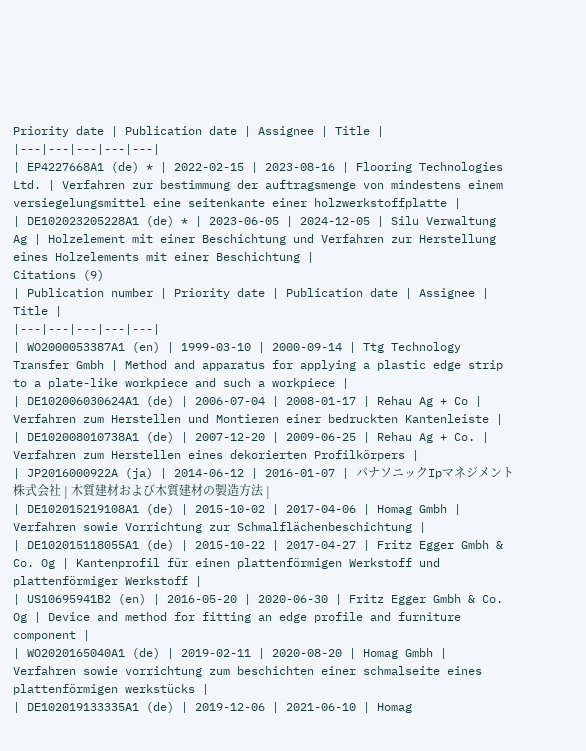Priority date | Publication date | Assignee | Title |
|---|---|---|---|---|
| EP4227668A1 (de) * | 2022-02-15 | 2023-08-16 | Flooring Technologies Ltd. | Verfahren zur bestimmung der auftragsmenge von mindestens einem versiegelungsmittel eine seitenkante einer holzwerkstoffplatte |
| DE102023205228A1 (de) * | 2023-06-05 | 2024-12-05 | Silu Verwaltung Ag | Holzelement mit einer Beschichtung und Verfahren zur Herstellung eines Holzelements mit einer Beschichtung |
Citations (9)
| Publication number | Priority date | Publication date | Assignee | Title |
|---|---|---|---|---|
| WO2000053387A1 (en) | 1999-03-10 | 2000-09-14 | Ttg Technology Transfer Gmbh | Method and apparatus for applying a plastic edge strip to a plate-like workpiece and such a workpiece |
| DE102006030624A1 (de) | 2006-07-04 | 2008-01-17 | Rehau Ag + Co | Verfahren zum Herstellen und Montieren einer bedruckten Kantenleiste |
| DE102008010738A1 (de) | 2007-12-20 | 2009-06-25 | Rehau Ag + Co. | Verfahren zum Herstellen eines dekorierten Profilkörpers |
| JP2016000922A (ja) | 2014-06-12 | 2016-01-07 | パナソニックIpマネジメント株式会社 | 木質建材および木質建材の製造方法 |
| DE102015219108A1 (de) | 2015-10-02 | 2017-04-06 | Homag Gmbh | Verfahren sowie Vorrichtung zur Schmalflächenbeschichtung |
| DE102015118055A1 (de) | 2015-10-22 | 2017-04-27 | Fritz Egger Gmbh & Co. Og | Kantenprofil für einen plattenförmigen Werkstoff und plattenförmiger Werkstoff |
| US10695941B2 (en) | 2016-05-20 | 2020-06-30 | Fritz Egger Gmbh & Co. Og | Device and method for fitting an edge profile and furniture component |
| WO2020165040A1 (de) | 2019-02-11 | 2020-08-20 | Homag Gmbh | Verfahren sowie vorrichtung zum beschichten einer schmalseite eines plattenförmigen werkstücks |
| DE102019133335A1 (de) | 2019-12-06 | 2021-06-10 | Homag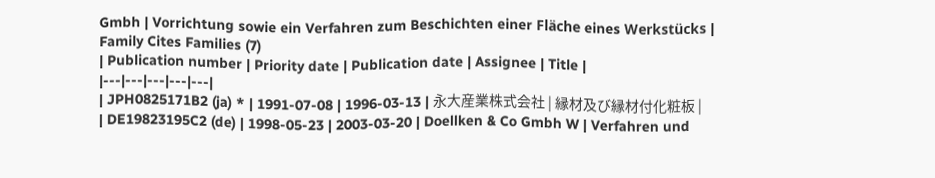Gmbh | Vorrichtung sowie ein Verfahren zum Beschichten einer Fläche eines Werkstücks |
Family Cites Families (7)
| Publication number | Priority date | Publication date | Assignee | Title |
|---|---|---|---|---|
| JPH0825171B2 (ja) * | 1991-07-08 | 1996-03-13 | 永大産業株式会社 | 縁材及び縁材付化粧板 |
| DE19823195C2 (de) | 1998-05-23 | 2003-03-20 | Doellken & Co Gmbh W | Verfahren und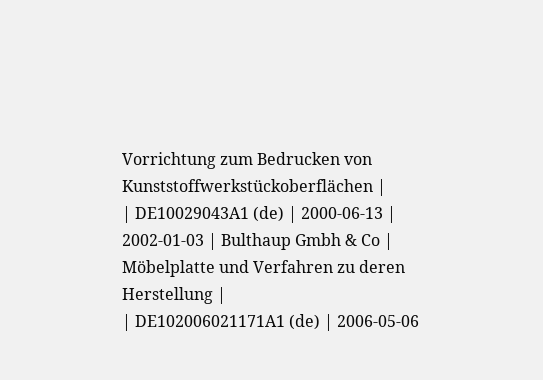Vorrichtung zum Bedrucken von Kunststoffwerkstückoberflächen |
| DE10029043A1 (de) | 2000-06-13 | 2002-01-03 | Bulthaup Gmbh & Co | Möbelplatte und Verfahren zu deren Herstellung |
| DE102006021171A1 (de) | 2006-05-06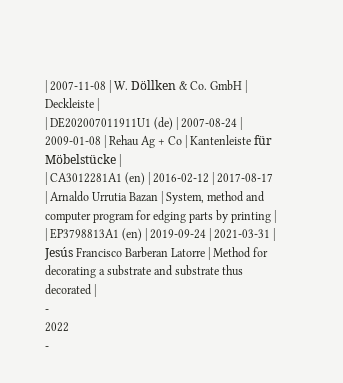| 2007-11-08 | W. Döllken & Co. GmbH | Deckleiste |
| DE202007011911U1 (de) | 2007-08-24 | 2009-01-08 | Rehau Ag + Co | Kantenleiste für Möbelstücke |
| CA3012281A1 (en) | 2016-02-12 | 2017-08-17 | Arnaldo Urrutia Bazan | System, method and computer program for edging parts by printing |
| EP3798813A1 (en) | 2019-09-24 | 2021-03-31 | Jesús Francisco Barberan Latorre | Method for decorating a substrate and substrate thus decorated |
-
2022
-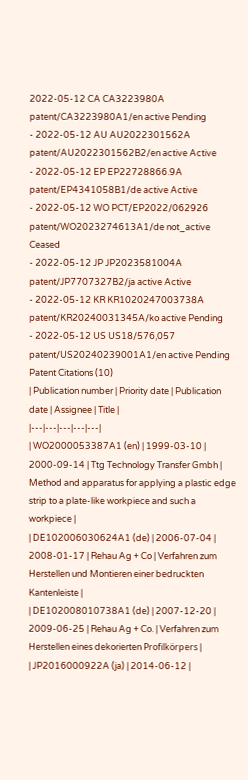2022-05-12 CA CA3223980A patent/CA3223980A1/en active Pending
- 2022-05-12 AU AU2022301562A patent/AU2022301562B2/en active Active
- 2022-05-12 EP EP22728866.9A patent/EP4341058B1/de active Active
- 2022-05-12 WO PCT/EP2022/062926 patent/WO2023274613A1/de not_active Ceased
- 2022-05-12 JP JP2023581004A patent/JP7707327B2/ja active Active
- 2022-05-12 KR KR1020247003738A patent/KR20240031345A/ko active Pending
- 2022-05-12 US US18/576,057 patent/US20240239001A1/en active Pending
Patent Citations (10)
| Publication number | Priority date | Publication date | Assignee | Title |
|---|---|---|---|---|
| WO2000053387A1 (en) | 1999-03-10 | 2000-09-14 | Ttg Technology Transfer Gmbh | Method and apparatus for applying a plastic edge strip to a plate-like workpiece and such a workpiece |
| DE102006030624A1 (de) | 2006-07-04 | 2008-01-17 | Rehau Ag + Co | Verfahren zum Herstellen und Montieren einer bedruckten Kantenleiste |
| DE102008010738A1 (de) | 2007-12-20 | 2009-06-25 | Rehau Ag + Co. | Verfahren zum Herstellen eines dekorierten Profilkörpers |
| JP2016000922A (ja) | 2014-06-12 |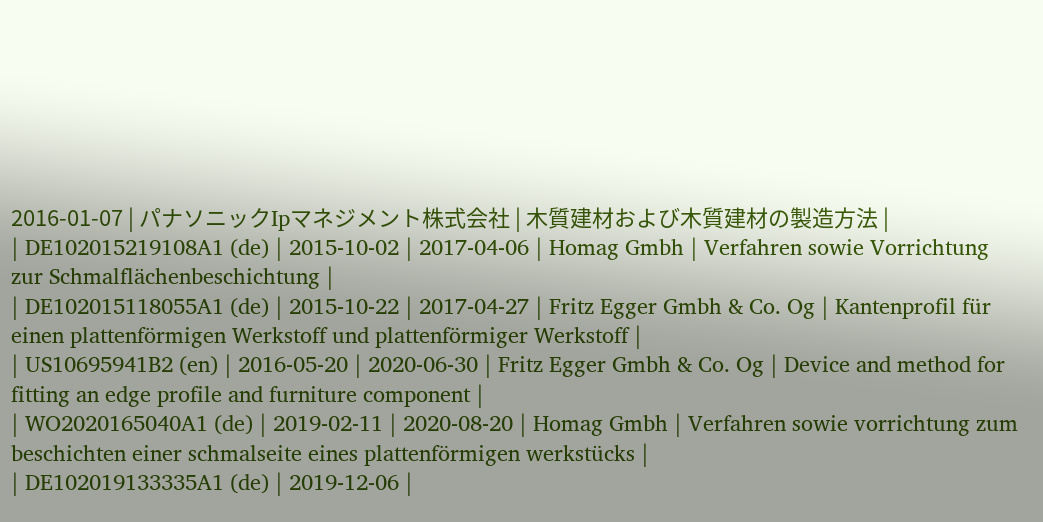2016-01-07 | パナソニックIpマネジメント株式会社 | 木質建材および木質建材の製造方法 |
| DE102015219108A1 (de) | 2015-10-02 | 2017-04-06 | Homag Gmbh | Verfahren sowie Vorrichtung zur Schmalflächenbeschichtung |
| DE102015118055A1 (de) | 2015-10-22 | 2017-04-27 | Fritz Egger Gmbh & Co. Og | Kantenprofil für einen plattenförmigen Werkstoff und plattenförmiger Werkstoff |
| US10695941B2 (en) | 2016-05-20 | 2020-06-30 | Fritz Egger Gmbh & Co. Og | Device and method for fitting an edge profile and furniture component |
| WO2020165040A1 (de) | 2019-02-11 | 2020-08-20 | Homag Gmbh | Verfahren sowie vorrichtung zum beschichten einer schmalseite eines plattenförmigen werkstücks |
| DE102019133335A1 (de) | 2019-12-06 |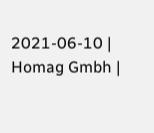2021-06-10 | Homag Gmbh |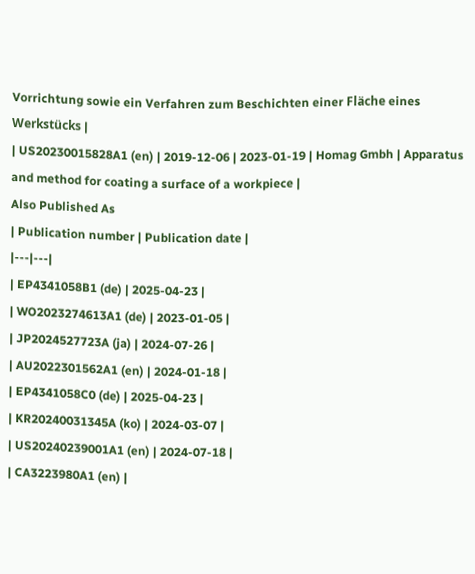Vorrichtung sowie ein Verfahren zum Beschichten einer Fläche eines Werkstücks |
| US20230015828A1 (en) | 2019-12-06 | 2023-01-19 | Homag Gmbh | Apparatus and method for coating a surface of a workpiece |
Also Published As
| Publication number | Publication date |
|---|---|
| EP4341058B1 (de) | 2025-04-23 |
| WO2023274613A1 (de) | 2023-01-05 |
| JP2024527723A (ja) | 2024-07-26 |
| AU2022301562A1 (en) | 2024-01-18 |
| EP4341058C0 (de) | 2025-04-23 |
| KR20240031345A (ko) | 2024-03-07 |
| US20240239001A1 (en) | 2024-07-18 |
| CA3223980A1 (en) |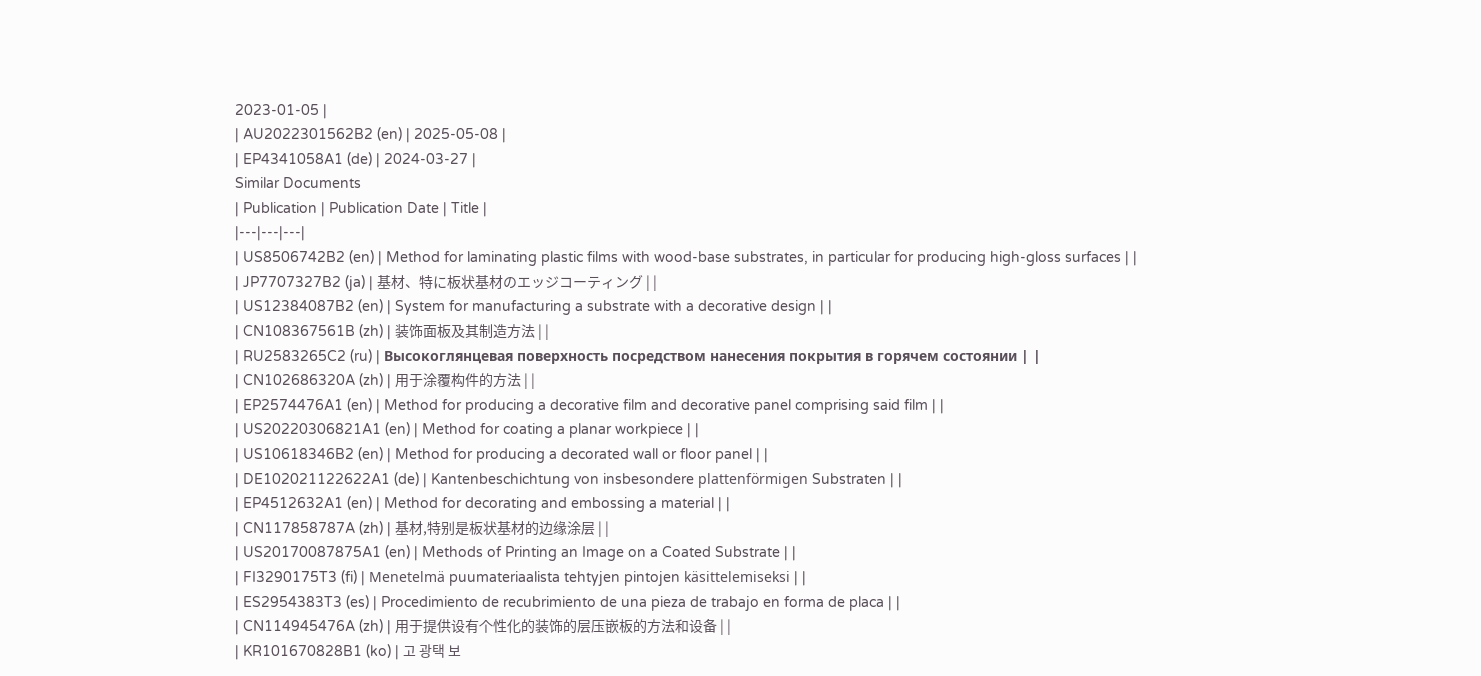2023-01-05 |
| AU2022301562B2 (en) | 2025-05-08 |
| EP4341058A1 (de) | 2024-03-27 |
Similar Documents
| Publication | Publication Date | Title |
|---|---|---|
| US8506742B2 (en) | Method for laminating plastic films with wood-base substrates, in particular for producing high-gloss surfaces | |
| JP7707327B2 (ja) | 基材、特に板状基材のエッジコーティング | |
| US12384087B2 (en) | System for manufacturing a substrate with a decorative design | |
| CN108367561B (zh) | 装饰面板及其制造方法 | |
| RU2583265C2 (ru) | Высокоглянцевая поверхность посредством нанесения покрытия в горячем состоянии | |
| CN102686320A (zh) | 用于涂覆构件的方法 | |
| EP2574476A1 (en) | Method for producing a decorative film and decorative panel comprising said film | |
| US20220306821A1 (en) | Method for coating a planar workpiece | |
| US10618346B2 (en) | Method for producing a decorated wall or floor panel | |
| DE102021122622A1 (de) | Kantenbeschichtung von insbesondere plattenförmigen Substraten | |
| EP4512632A1 (en) | Method for decorating and embossing a material | |
| CN117858787A (zh) | 基材,特别是板状基材的边缘涂层 | |
| US20170087875A1 (en) | Methods of Printing an Image on a Coated Substrate | |
| FI3290175T3 (fi) | Menetelmä puumateriaalista tehtyjen pintojen käsittelemiseksi | |
| ES2954383T3 (es) | Procedimiento de recubrimiento de una pieza de trabajo en forma de placa | |
| CN114945476A (zh) | 用于提供设有个性化的装饰的层压嵌板的方法和设备 | |
| KR101670828B1 (ko) | 고 광택 보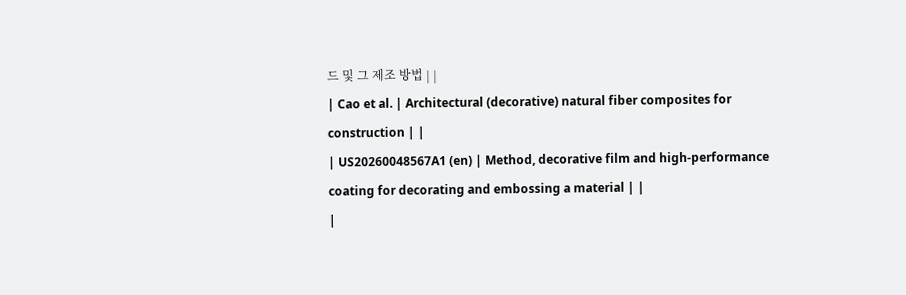드 및 그 제조 방법 | |
| Cao et al. | Architectural (decorative) natural fiber composites for construction | |
| US20260048567A1 (en) | Method, decorative film and high-performance coating for decorating and embossing a material | |
|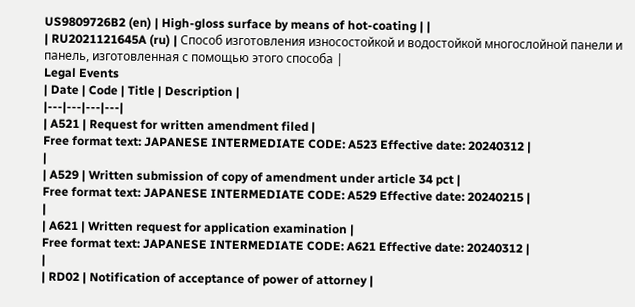US9809726B2 (en) | High-gloss surface by means of hot-coating | |
| RU2021121645A (ru) | Способ изготовления износостойкой и водостойкой многослойной панели и панель, изготовленная с помощью этого способа |
Legal Events
| Date | Code | Title | Description |
|---|---|---|---|
| A521 | Request for written amendment filed |
Free format text: JAPANESE INTERMEDIATE CODE: A523 Effective date: 20240312 |
|
| A529 | Written submission of copy of amendment under article 34 pct |
Free format text: JAPANESE INTERMEDIATE CODE: A529 Effective date: 20240215 |
|
| A621 | Written request for application examination |
Free format text: JAPANESE INTERMEDIATE CODE: A621 Effective date: 20240312 |
|
| RD02 | Notification of acceptance of power of attorney |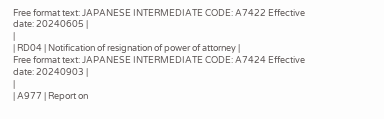Free format text: JAPANESE INTERMEDIATE CODE: A7422 Effective date: 20240605 |
|
| RD04 | Notification of resignation of power of attorney |
Free format text: JAPANESE INTERMEDIATE CODE: A7424 Effective date: 20240903 |
|
| A977 | Report on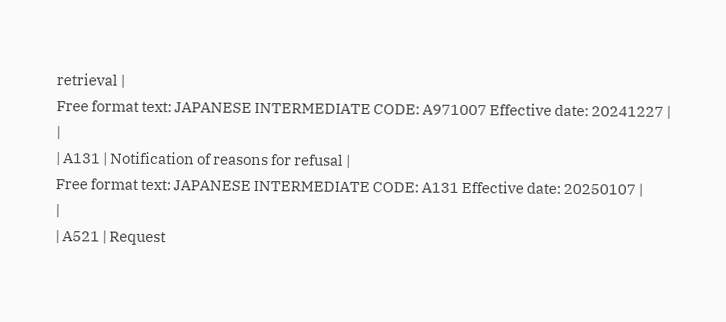retrieval |
Free format text: JAPANESE INTERMEDIATE CODE: A971007 Effective date: 20241227 |
|
| A131 | Notification of reasons for refusal |
Free format text: JAPANESE INTERMEDIATE CODE: A131 Effective date: 20250107 |
|
| A521 | Request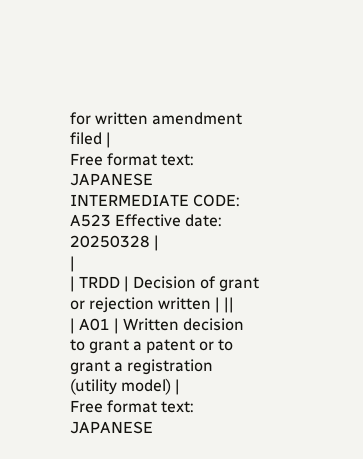for written amendment filed |
Free format text: JAPANESE INTERMEDIATE CODE: A523 Effective date: 20250328 |
|
| TRDD | Decision of grant or rejection written | ||
| A01 | Written decision to grant a patent or to grant a registration (utility model) |
Free format text: JAPANESE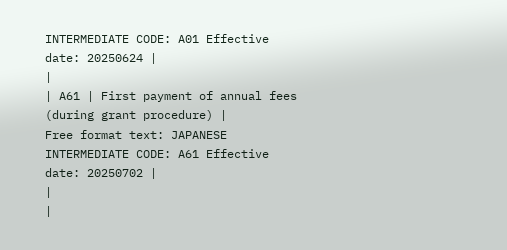INTERMEDIATE CODE: A01 Effective date: 20250624 |
|
| A61 | First payment of annual fees (during grant procedure) |
Free format text: JAPANESE INTERMEDIATE CODE: A61 Effective date: 20250702 |
|
|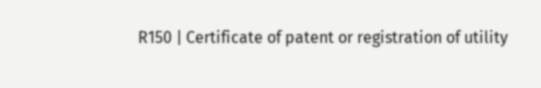R150 | Certificate of patent or registration of utility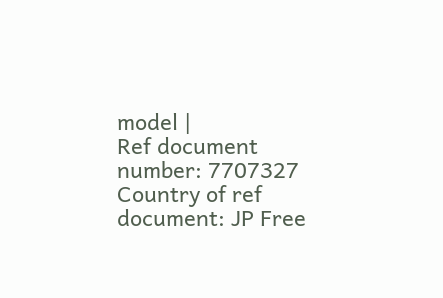model |
Ref document number: 7707327 Country of ref document: JP Free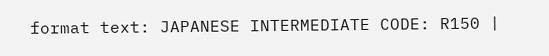format text: JAPANESE INTERMEDIATE CODE: R150 |